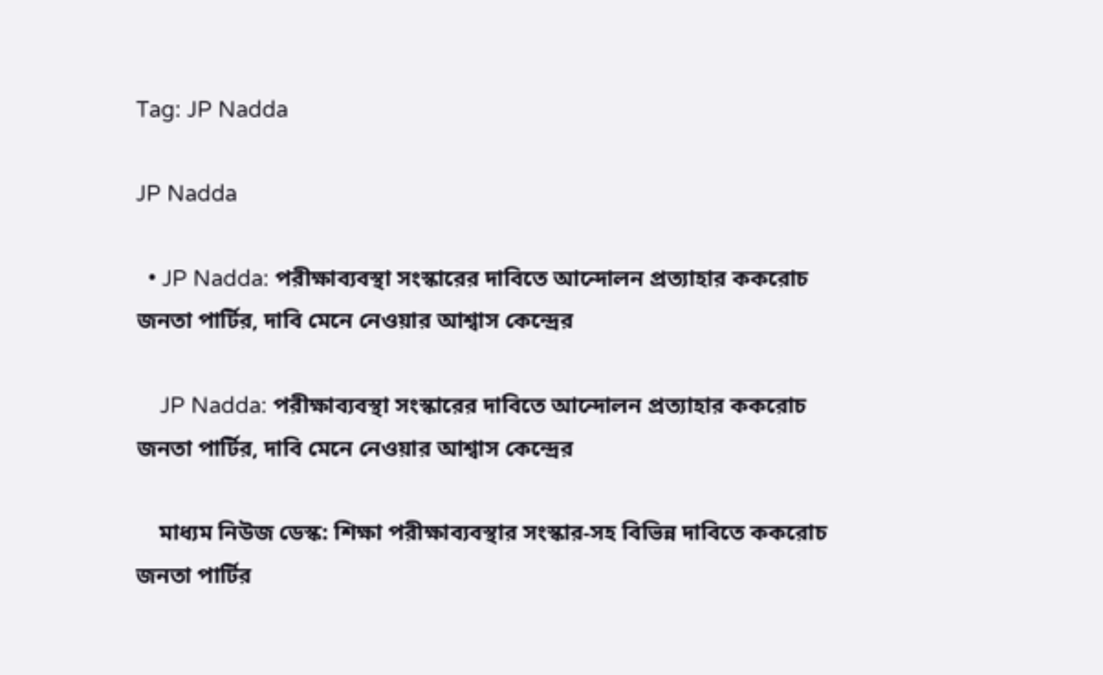Tag: JP Nadda

JP Nadda

  • JP Nadda: পরীক্ষাব্যবস্থা সংস্কারের দাবিতে আন্দোলন প্রত্যাহার ককরোচ জনতা পার্টির, দাবি মেনে নেওয়ার আশ্বাস কেন্দ্রের

    JP Nadda: পরীক্ষাব্যবস্থা সংস্কারের দাবিতে আন্দোলন প্রত্যাহার ককরোচ জনতা পার্টির, দাবি মেনে নেওয়ার আশ্বাস কেন্দ্রের

    মাধ্যম নিউজ ডেস্ক: শিক্ষা পরীক্ষাব্যবস্থার সংস্কার-সহ বিভিন্ন দাবিতে ককরোচ জনতা পার্টির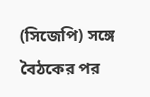(সিজেপি) সঙ্গে বৈঠকের পর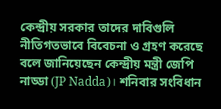কেন্দ্রীয় সরকার তাদের দাবিগুলি নীতিগতভাবে বিবেচনা ও গ্রহণ করেছে বলে জানিয়েছেন কেন্দ্রীয় মন্ত্রী জেপি নাড্ডা (JP Nadda)। শনিবার সংবিধান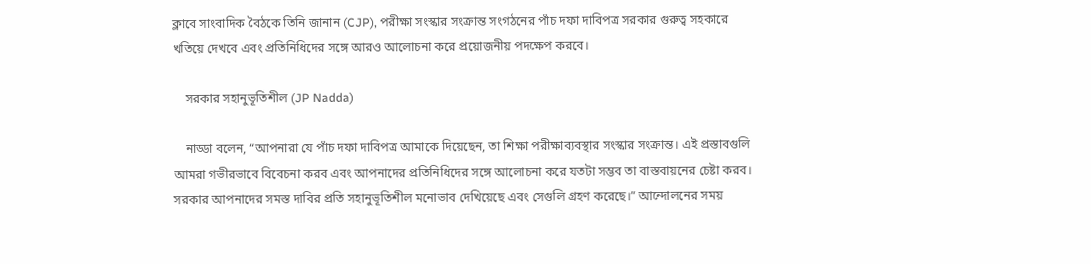ক্লাবে সাংবাদিক বৈঠকে তিনি জানান (CJP), পরীক্ষা সংস্কার সংক্রান্ত সংগঠনের পাঁচ দফা দাবিপত্র সরকার গুরুত্ব সহকারে খতিয়ে দেখবে এবং প্রতিনিধিদের সঙ্গে আরও আলোচনা করে প্রয়োজনীয় পদক্ষেপ করবে।

    সরকার সহানুভূতিশীল (JP Nadda)

    নাড্ডা বলেন, “আপনারা যে পাঁচ দফা দাবিপত্র আমাকে দিয়েছেন, তা শিক্ষা পরীক্ষাব্যবস্থার সংস্কার সংক্রান্ত। এই প্রস্তাবগুলি আমরা গভীরভাবে বিবেচনা করব এবং আপনাদের প্রতিনিধিদের সঙ্গে আলোচনা করে যতটা সম্ভব তা বাস্তবায়নের চেষ্টা করব। সরকার আপনাদের সমস্ত দাবির প্রতি সহানুভূতিশীল মনোভাব দেখিয়েছে এবং সেগুলি গ্রহণ করেছে।” আন্দোলনের সময়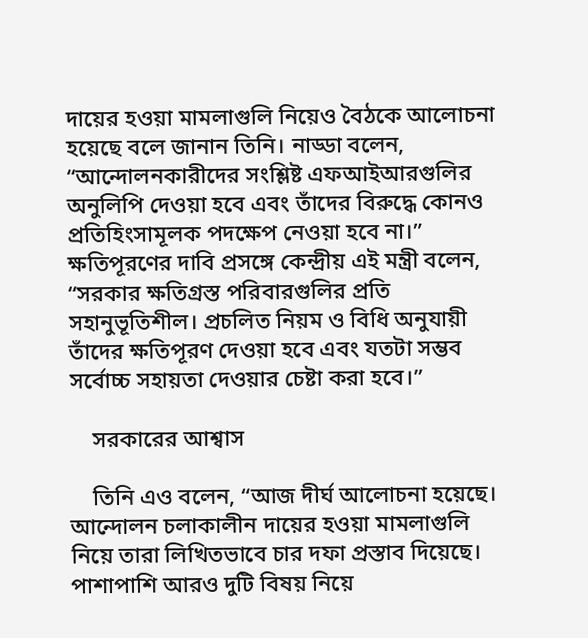দায়ের হওয়া মামলাগুলি নিয়েও বৈঠকে আলোচনা হয়েছে বলে জানান তিনি। নাড্ডা বলেন, “আন্দোলনকারীদের সংশ্লিষ্ট এফআইআরগুলির অনুলিপি দেওয়া হবে এবং তাঁদের বিরুদ্ধে কোনও প্রতিহিংসামূলক পদক্ষেপ নেওয়া হবে না।” ক্ষতিপূরণের দাবি প্রসঙ্গে কেন্দ্রীয় এই মন্ত্রী বলেন, “সরকার ক্ষতিগ্রস্ত পরিবারগুলির প্রতি সহানুভূতিশীল। প্রচলিত নিয়ম ও বিধি অনুযায়ী তাঁদের ক্ষতিপূরণ দেওয়া হবে এবং যতটা সম্ভব সর্বোচ্চ সহায়তা দেওয়ার চেষ্টা করা হবে।”

    সরকারের আশ্বাস

    তিনি এও বলেন, “আজ দীর্ঘ আলোচনা হয়েছে। আন্দোলন চলাকালীন দায়ের হওয়া মামলাগুলি নিয়ে তারা লিখিতভাবে চার দফা প্রস্তাব দিয়েছে। পাশাপাশি আরও দুটি বিষয় নিয়ে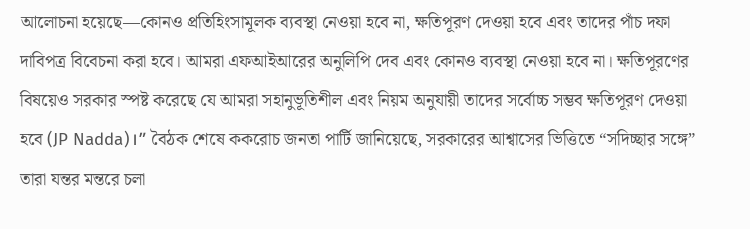আলোচনা হয়েছে—কোনও প্রতিহিংসামূলক ব্যবস্থা নেওয়া হবে না, ক্ষতিপূরণ দেওয়া হবে এবং তাদের পাঁচ দফা দাবিপত্র বিবেচনা করা হবে। আমরা এফআইআরের অনুলিপি দেব এবং কোনও ব্যবস্থা নেওয়া হবে না। ক্ষতিপূরণের বিষয়েও সরকার স্পষ্ট করেছে যে আমরা সহানুভূতিশীল এবং নিয়ম অনুযায়ী তাদের সর্বোচ্চ সম্ভব ক্ষতিপূরণ দেওয়া হবে (JP Nadda)।” বৈঠক শেষে ককরোচ জনতা পার্টি জানিয়েছে, সরকারের আশ্বাসের ভিত্তিতে “সদিচ্ছার সঙ্গে” তারা যন্তর মন্তরে চলা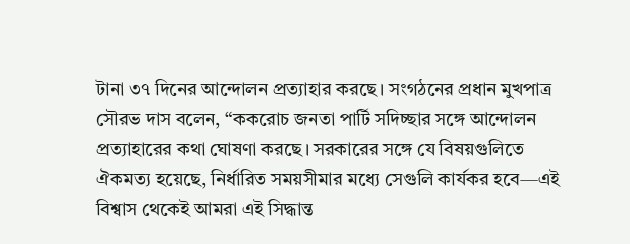টানা ৩৭ দিনের আন্দোলন প্রত্যাহার করছে। সংগঠনের প্রধান মুখপাত্র সৌরভ দাস বলেন, “ককরোচ জনতা পার্টি সদিচ্ছার সঙ্গে আন্দোলন প্রত্যাহারের কথা ঘোষণা করছে। সরকারের সঙ্গে যে বিষয়গুলিতে ঐকমত্য হয়েছে, নির্ধারিত সময়সীমার মধ্যে সেগুলি কার্যকর হবে—এই বিশ্বাস থেকেই আমরা এই সিদ্ধান্ত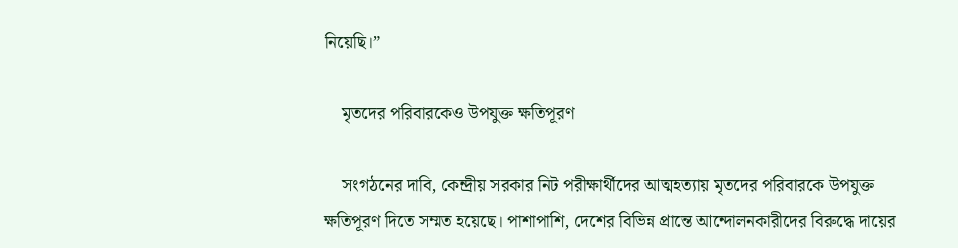নিয়েছি।”

    মৃতদের পরিবারকেও উপযুক্ত ক্ষতিপূরণ

    সংগঠনের দাবি, কেন্দ্রীয় সরকার নিট পরীক্ষার্থীদের আত্মহত্যায় মৃতদের পরিবারকে উপযুক্ত ক্ষতিপূরণ দিতে সম্মত হয়েছে। পাশাপাশি, দেশের বিভিন্ন প্রান্তে আন্দোলনকারীদের বিরুদ্ধে দায়ের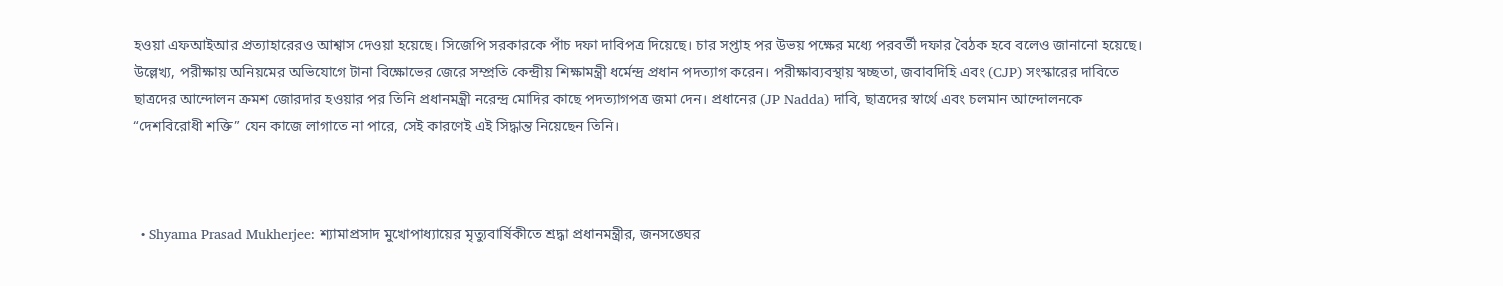হওয়া এফআইআর প্রত্যাহারেরও আশ্বাস দেওয়া হয়েছে। সিজেপি সরকারকে পাঁচ দফা দাবিপত্র দিয়েছে। চার সপ্তাহ পর উভয় পক্ষের মধ্যে পরবর্তী দফার বৈঠক হবে বলেও জানানো হয়েছে। উল্লেখ্য, পরীক্ষায় অনিয়মের অভিযোগে টানা বিক্ষোভের জেরে সম্প্রতি কেন্দ্রীয় শিক্ষামন্ত্রী ধর্মেন্দ্র প্রধান পদত্যাগ করেন। পরীক্ষাব্যবস্থায় স্বচ্ছতা, জবাবদিহি এবং (CJP) সংস্কারের দাবিতে ছাত্রদের আন্দোলন ক্রমশ জোরদার হওয়ার পর তিনি প্রধানমন্ত্রী নরেন্দ্র মোদির কাছে পদত্যাগপত্র জমা দেন। প্রধানের (JP Nadda) দাবি, ছাত্রদের স্বার্থে এবং চলমান আন্দোলনকে “দেশবিরোধী শক্তি” যেন কাজে লাগাতে না পারে, সেই কারণেই এই সিদ্ধান্ত নিয়েছেন তিনি।



  • Shyama Prasad Mukherjee: শ্যামাপ্রসাদ মুখোপাধ্যায়ের মৃত্যুবার্ষিকীতে শ্রদ্ধা প্রধানমন্ত্রীর, জনসঙ্ঘের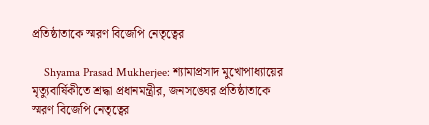প্রতিষ্ঠাতাকে স্মরণ বিজেপি নেতৃত্বের

    Shyama Prasad Mukherjee: শ্যামাপ্রসাদ মুখোপাধ্যায়ের মৃত্যুবার্ষিকীতে শ্রদ্ধা প্রধানমন্ত্রীর, জনসঙ্ঘের প্রতিষ্ঠাতাকে স্মরণ বিজেপি নেতৃত্বের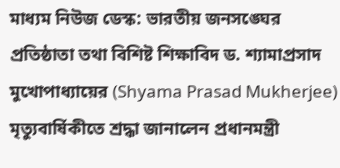মাধ্যম নিউজ ডেস্ক: ভারতীয় জনসঙ্ঘের প্রতিষ্ঠাতা তথা বিশিষ্ট শিক্ষাবিদ ড. শ্যামাপ্রসাদ মুখোপাধ্যায়ের (Shyama Prasad Mukherjee) মৃত্যুবার্ষিকীতে শ্রদ্ধা জানালেন প্রধানমন্ত্রী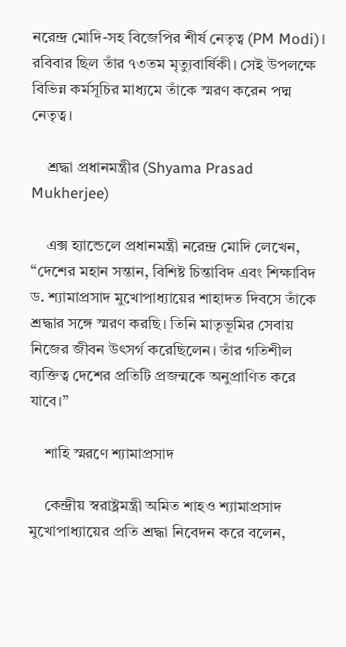নরেন্দ্র মোদি-সহ বিজেপির শীর্ষ নেতৃত্ব (PM Modi)। রবিবার ছিল তাঁর ৭৩তম মৃত্যুবার্ষিকী। সেই উপলক্ষে বিভিন্ন কর্মসূচির মাধ্যমে তাঁকে স্মরণ করেন পদ্ম নেতৃত্ব।

    শ্রদ্ধা প্রধানমন্ত্রীর (Shyama Prasad Mukherjee)

    এক্স হ্যান্ডেলে প্রধানমন্ত্রী নরেন্দ্র মোদি লেখেন, “দেশের মহান সন্তান, বিশিষ্ট চিন্তাবিদ এবং শিক্ষাবিদ ড. শ্যামাপ্রসাদ মুখোপাধ্যায়ের শাহাদত দিবসে তাঁকে শ্রদ্ধার সঙ্গে স্মরণ করছি। তিনি মাতৃভূমির সেবায় নিজের জীবন উৎসর্গ করেছিলেন। তাঁর গতিশীল ব্যক্তিত্ব দেশের প্রতিটি প্রজন্মকে অনুপ্রাণিত করে যাবে।”

    শাহি স্মরণে শ্যামাপ্রসাদ

    কেন্দ্রীয় স্বরাষ্ট্রমন্ত্রী অমিত শাহও শ্যামাপ্রসাদ মুখোপাধ্যায়ের প্রতি শ্রদ্ধা নিবেদন করে বলেন,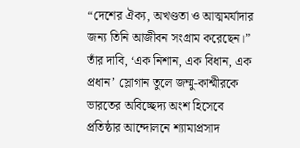“দেশের ঐক্য, অখণ্ডতা ও আত্মমর্যাদার জন্য তিনি আজীবন সংগ্রাম করেছেন।” তাঁর দাবি, ‘এক নিশান, এক বিধান, এক প্রধান’ স্লোগান তুলে জম্মু-কাশ্মীরকে ভারতের অবিচ্ছেদ্য অংশ হিসেবে প্রতিষ্ঠার আন্দোলনে শ্যামাপ্রসাদ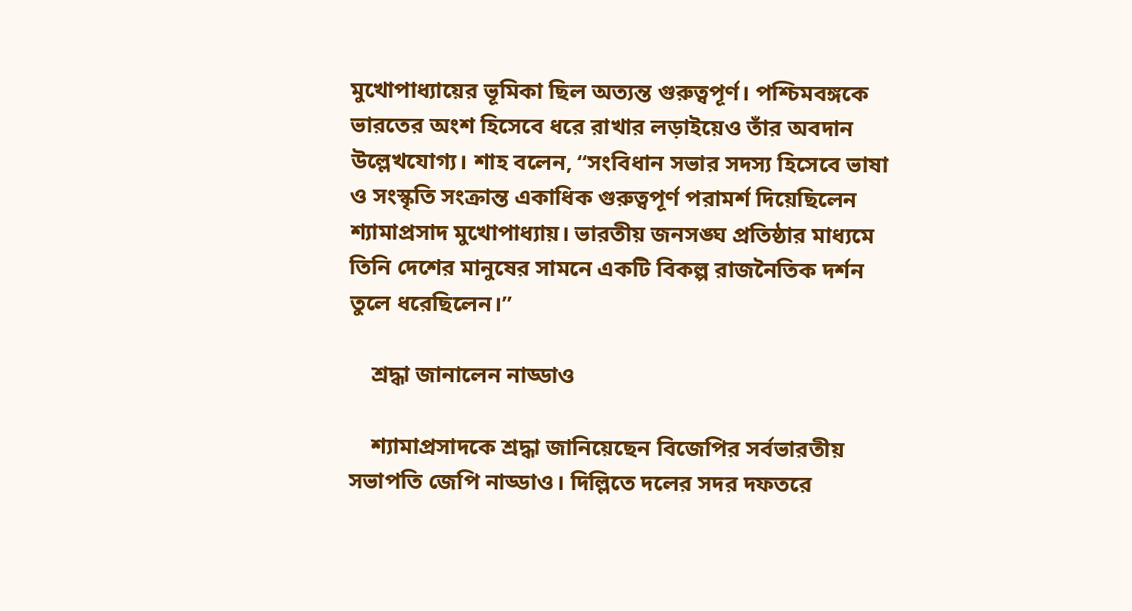মুখোপাধ্যায়ের ভূমিকা ছিল অত্যন্ত গুরুত্বপূর্ণ। পশ্চিমবঙ্গকে ভারতের অংশ হিসেবে ধরে রাখার লড়াইয়েও তাঁর অবদান উল্লেখযোগ্য। শাহ বলেন, “সংবিধান সভার সদস্য হিসেবে ভাষা ও সংস্কৃতি সংক্রান্ত একাধিক গুরুত্বপূর্ণ পরামর্শ দিয়েছিলেন শ্যামাপ্রসাদ মুখোপাধ্যায়। ভারতীয় জনসঙ্ঘ প্রতিষ্ঠার মাধ্যমে তিনি দেশের মানুষের সামনে একটি বিকল্প রাজনৈতিক দর্শন তুলে ধরেছিলেন।”

    শ্রদ্ধা জানালেন নাড্ডাও

    শ্যামাপ্রসাদকে শ্রদ্ধা জানিয়েছেন বিজেপির সর্বভারতীয় সভাপতি জেপি নাড্ডাও। দিল্লিতে দলের সদর দফতরে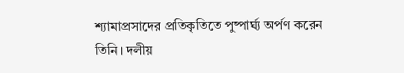শ্যামাপ্রসাদের প্রতিকৃতিতে পুষ্পার্ঘ্য অর্পণ করেন তিনি। দলীয়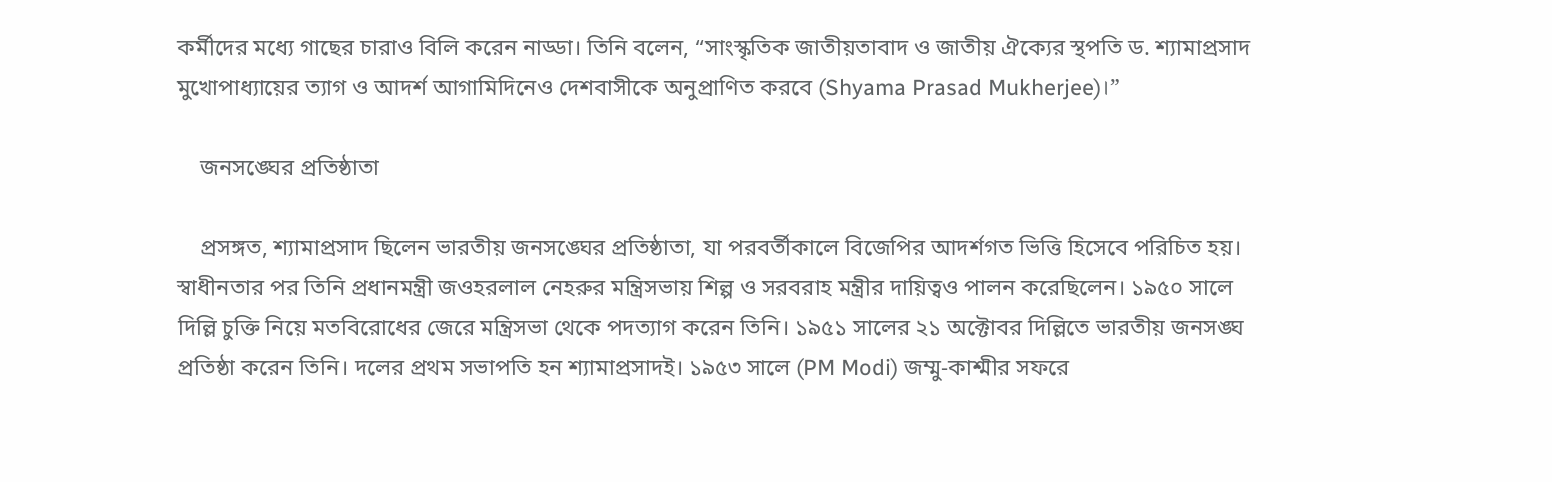কর্মীদের মধ্যে গাছের চারাও বিলি করেন নাড্ডা। তিনি বলেন, “সাংস্কৃতিক জাতীয়তাবাদ ও জাতীয় ঐক্যের স্থপতি ড. শ্যামাপ্রসাদ মুখোপাধ্যায়ের ত্যাগ ও আদর্শ আগামিদিনেও দেশবাসীকে অনুপ্রাণিত করবে (Shyama Prasad Mukherjee)।”

    জনসঙ্ঘের প্রতিষ্ঠাতা

    প্রসঙ্গত, শ্যামাপ্রসাদ ছিলেন ভারতীয় জনসঙ্ঘের প্রতিষ্ঠাতা, যা পরবর্তীকালে বিজেপির আদর্শগত ভিত্তি হিসেবে পরিচিত হয়। স্বাধীনতার পর তিনি প্রধানমন্ত্রী জওহরলাল নেহরুর মন্ত্রিসভায় শিল্প ও সরবরাহ মন্ত্রীর দায়িত্বও পালন করেছিলেন। ১৯৫০ সালে দিল্লি চুক্তি নিয়ে মতবিরোধের জেরে মন্ত্রিসভা থেকে পদত্যাগ করেন তিনি। ১৯৫১ সালের ২১ অক্টোবর দিল্লিতে ভারতীয় জনসঙ্ঘ প্রতিষ্ঠা করেন তিনি। দলের প্রথম সভাপতি হন শ্যামাপ্রসাদই। ১৯৫৩ সালে (PM Modi) জম্মু-কাশ্মীর সফরে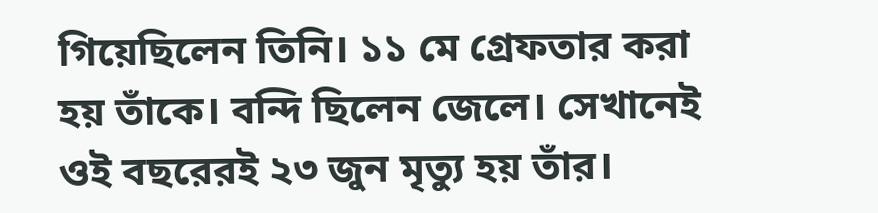গিয়েছিলেন তিনি। ১১ মে গ্রেফতার করা হয় তাঁকে। বন্দি ছিলেন জেলে। সেখানেই ওই বছরেরই ২৩ জুন মৃত্যু হয় তাঁর।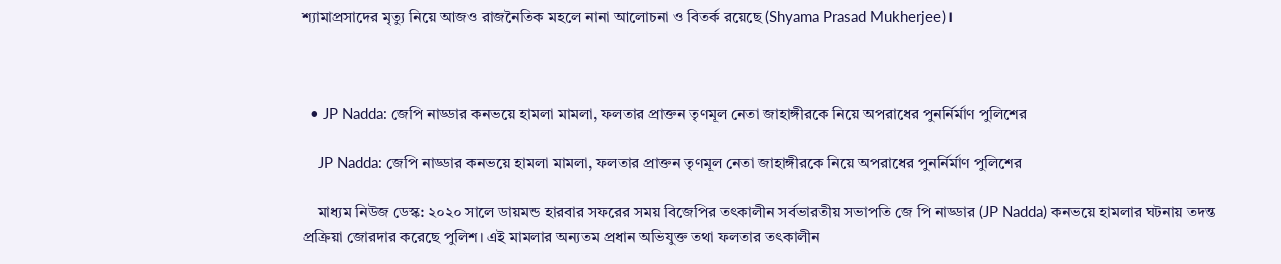শ্যামাপ্রসাদের মৃত্যু নিয়ে আজও রাজনৈতিক মহলে নানা আলোচনা ও বিতর্ক রয়েছে (Shyama Prasad Mukherjee)।



  • JP Nadda: জেপি নাড্ডার কনভয়ে হামলা মামলা, ফলতার প্রাক্তন তৃণমূল নেতা জাহাঙ্গীরকে নিয়ে অপরাধের পুনর্নির্মাণ পুলিশের

    JP Nadda: জেপি নাড্ডার কনভয়ে হামলা মামলা, ফলতার প্রাক্তন তৃণমূল নেতা জাহাঙ্গীরকে নিয়ে অপরাধের পুনর্নির্মাণ পুলিশের

    মাধ্যম নিউজ ডেস্ক: ২০২০ সালে ডায়মন্ড হারবার সফরের সময় বিজেপির তৎকালীন সর্বভারতীয় সভাপতি জে পি নাড্ডার (JP Nadda) কনভয়ে হামলার ঘটনায় তদন্ত প্রক্রিয়া জোরদার করেছে পুলিশ। এই মামলার অন্যতম প্রধান অভিযুক্ত তথা ফলতার তৎকালীন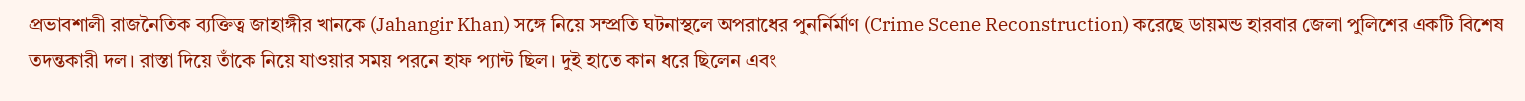প্রভাবশালী রাজনৈতিক ব্যক্তিত্ব জাহাঙ্গীর খানকে (Jahangir Khan) সঙ্গে নিয়ে সম্প্রতি ঘটনাস্থলে অপরাধের পুনর্নির্মাণ (Crime Scene Reconstruction) করেছে ডায়মন্ড হারবার জেলা পুলিশের একটি বিশেষ তদন্তকারী দল। রাস্তা দিয়ে তাঁকে নিয়ে যাওয়ার সময় পরনে হাফ প্যান্ট ছিল। দুই হাতে কান ধরে ছিলেন এবং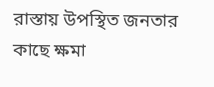রাস্তায় উপস্থিত জনতার কাছে ক্ষমা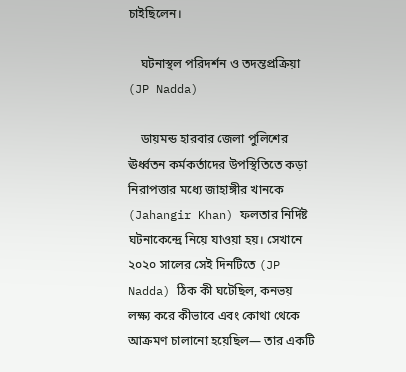চাইছিলেন।

    ঘটনাস্থল পরিদর্শন ও তদন্তপ্রক্রিয়া (JP Nadda)

    ডায়মন্ড হারবার জেলা পুলিশের ঊর্ধ্বতন কর্মকর্তাদের উপস্থিতিতে কড়া নিরাপত্তার মধ্যে জাহাঙ্গীর খানকে (Jahangir Khan) ফলতার নির্দিষ্ট ঘটনাকেন্দ্রে নিয়ে যাওয়া হয়। সেখানে ২০২০ সালের সেই দিনটিতে (JP Nadda) ঠিক কী ঘটেছিল, কনভয় লক্ষ্য করে কীভাবে এবং কোথা থেকে আক্রমণ চালানো হয়েছিল— তার একটি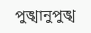পুঙ্খানুপুঙ্খ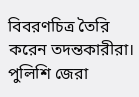বিবরণচিত্র তৈরি করেন তদন্তকারীরা। পুলিশি জেরা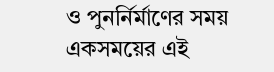ও পুনর্নির্মাণের সময় একসময়ের এই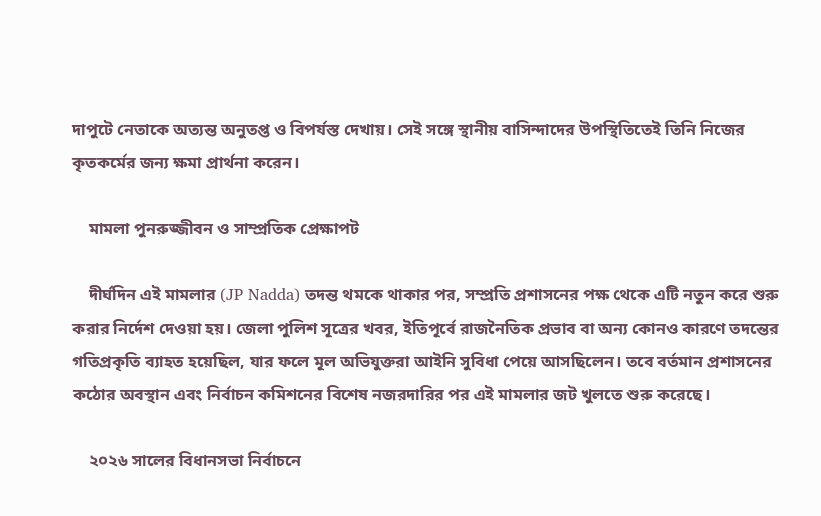দাপুটে নেতাকে অত্যন্ত অনুতপ্ত ও বিপর্যস্ত দেখায়। সেই সঙ্গে স্থানীয় বাসিন্দাদের উপস্থিতিতেই তিনি নিজের কৃতকর্মের জন্য ক্ষমা প্রার্থনা করেন।

    মামলা পুনরুজ্জীবন ও সাম্প্রতিক প্রেক্ষাপট

    দীর্ঘদিন এই মামলার (JP Nadda) তদন্ত থমকে থাকার পর, সম্প্রতি প্রশাসনের পক্ষ থেকে এটি নতুন করে শুরু করার নির্দেশ দেওয়া হয়। জেলা পুলিশ সূত্রের খবর, ইতিপূর্বে রাজনৈতিক প্রভাব বা অন্য কোনও কারণে তদন্তের গতিপ্রকৃতি ব্যাহত হয়েছিল, যার ফলে মূল অভিযুক্তরা আইনি সুবিধা পেয়ে আসছিলেন। তবে বর্তমান প্রশাসনের কঠোর অবস্থান এবং নির্বাচন কমিশনের বিশেষ নজরদারির পর এই মামলার জট খুলতে শুরু করেছে।

    ২০২৬ সালের বিধানসভা নির্বাচনে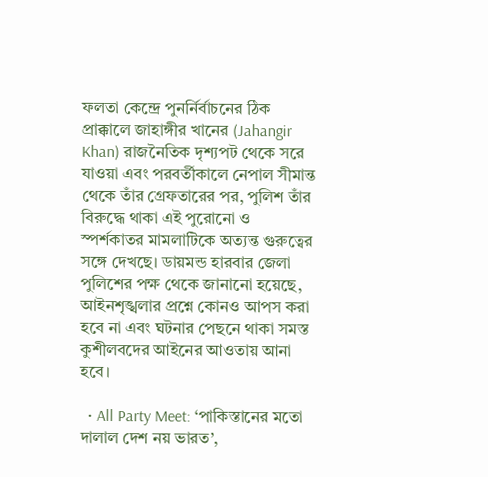ফলতা কেন্দ্রে পুনর্নির্বাচনের ঠিক প্রাক্কালে জাহাঙ্গীর খানের (Jahangir Khan) রাজনৈতিক দৃশ্যপট থেকে সরে যাওয়া এবং পরবর্তীকালে নেপাল সীমান্ত থেকে তাঁর গ্রেফতারের পর, পুলিশ তাঁর বিরুদ্ধে থাকা এই পুরোনো ও স্পর্শকাতর মামলাটিকে অত্যন্ত গুরুত্বের সঙ্গে দেখছে। ডায়মন্ড হারবার জেলা পুলিশের পক্ষ থেকে জানানো হয়েছে, আইনশৃঙ্খলার প্রশ্নে কোনও আপস করা হবে না এবং ঘটনার পেছনে থাকা সমস্ত কুশীলবদের আইনের আওতায় আনা হবে।

  • All Party Meet: ‘পাকিস্তানের মতো দালাল দেশ নয় ভারত’,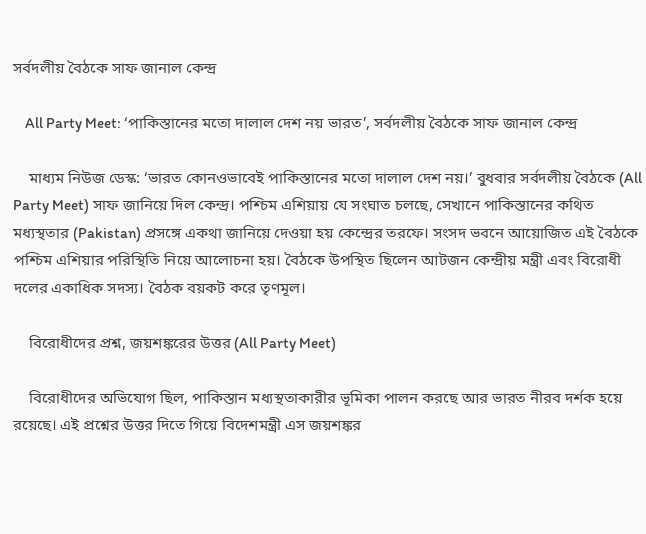সর্বদলীয় বৈঠকে সাফ জানাল কেন্দ্র

    All Party Meet: ‘পাকিস্তানের মতো দালাল দেশ নয় ভারত’, সর্বদলীয় বৈঠকে সাফ জানাল কেন্দ্র

    মাধ্যম নিউজ ডেস্ক: ‘ভারত কোনওভাবেই পাকিস্তানের মতো দালাল দেশ নয়।’ বুধবার সর্বদলীয় বৈঠকে (All Party Meet) সাফ জানিয়ে দিল কেন্দ্র। পশ্চিম এশিয়ায় যে সংঘাত চলছে, সেখানে পাকিস্তানের কথিত মধ্যস্থতার (Pakistan) প্রসঙ্গে একথা জানিয়ে দেওয়া হয় কেন্দ্রের তরফে। সংসদ ভবনে আয়োজিত এই বৈঠকে পশ্চিম এশিয়ার পরিস্থিতি নিয়ে আলোচনা হয়। বৈঠকে উপস্থিত ছিলেন আটজন কেন্দ্রীয় মন্ত্রী এবং বিরোধী দলের একাধিক সদস্য। বৈঠক বয়কট করে তৃণমূল।

    বিরোধীদের প্রশ্ন, জয়শঙ্করের উত্তর (All Party Meet)

    বিরোধীদের অভিযোগ ছিল, পাকিস্তান মধ্যস্থতাকারীর ভূমিকা পালন করছে আর ভারত নীরব দর্শক হয়ে রয়েছে। এই প্রশ্নের উত্তর দিতে গিয়ে বিদেশমন্ত্রী এস জয়শঙ্কর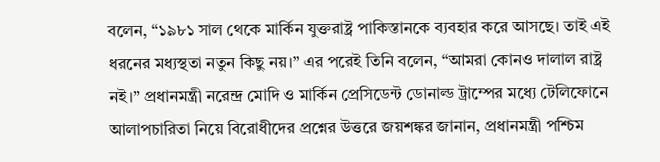বলেন, “১৯৮১ সাল থেকে মার্কিন যুক্তরাষ্ট্র পাকিস্তানকে ব্যবহার করে আসছে। তাই এই ধরনের মধ্যস্থতা নতুন কিছু নয়।” এর পরেই তিনি বলেন, “আমরা কোনও দালাল রাষ্ট্র নই।” প্রধানমন্ত্রী নরেন্দ্র মোদি ও মার্কিন প্রেসিডেন্ট ডোনাল্ড ট্রাম্পের মধ্যে টেলিফোনে আলাপচারিতা নিয়ে বিরোধীদের প্রশ্নের উত্তরে জয়শঙ্কর জানান, প্রধানমন্ত্রী পশ্চিম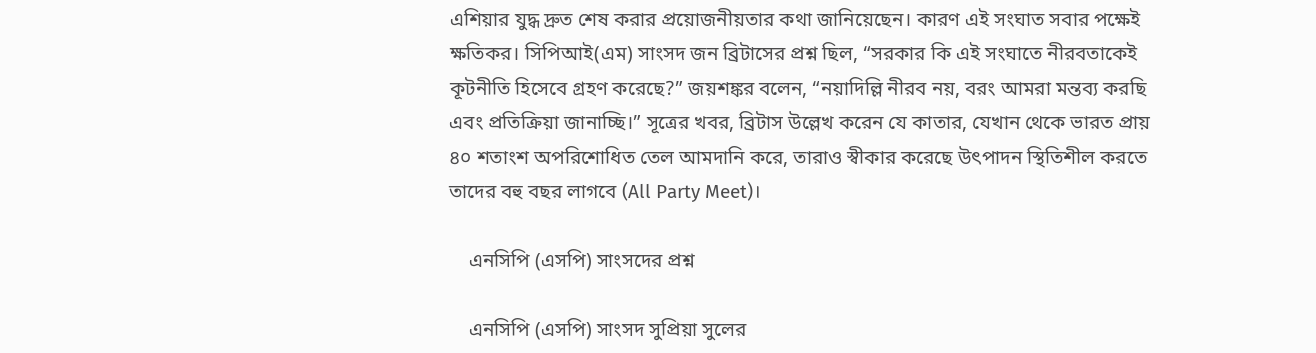এশিয়ার যুদ্ধ দ্রুত শেষ করার প্রয়োজনীয়তার কথা জানিয়েছেন। কারণ এই সংঘাত সবার পক্ষেই ক্ষতিকর। সিপিআই(এম) সাংসদ জন ব্রিটাসের প্রশ্ন ছিল, “সরকার কি এই সংঘাতে নীরবতাকেই কূটনীতি হিসেবে গ্রহণ করেছে?” জয়শঙ্কর বলেন, “নয়াদিল্লি নীরব নয়, বরং আমরা মন্তব্য করছি এবং প্রতিক্রিয়া জানাচ্ছি।” সূত্রের খবর, ব্রিটাস উল্লেখ করেন যে কাতার, যেখান থেকে ভারত প্রায় ৪০ শতাংশ অপরিশোধিত তেল আমদানি করে, তারাও স্বীকার করেছে উৎপাদন স্থিতিশীল করতে তাদের বহু বছর লাগবে (All Party Meet)।

    এনসিপি (এসপি) সাংসদের প্রশ্ন

    এনসিপি (এসপি) সাংসদ সুপ্রিয়া সুলের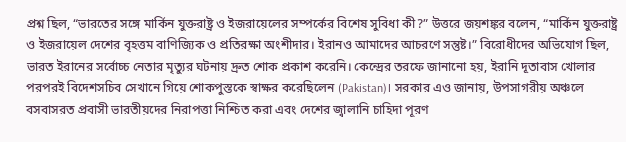প্রশ্ন ছিল, “ভারতের সঙ্গে মার্কিন যুক্তরাষ্ট্র ও ইজরায়েলের সম্পর্কের বিশেষ সুবিধা কী?” উত্তরে জয়শঙ্কর বলেন, “মার্কিন যুক্তরাষ্ট্র ও ইজরায়েল দেশের বৃহত্তম বাণিজ্যিক ও প্রতিরক্ষা অংশীদার। ইরানও আমাদের আচরণে সন্তুষ্ট।” বিরোধীদের অভিযোগ ছিল, ভারত ইরানের সর্বোচ্চ নেতার মৃত্যুর ঘটনায় দ্রুত শোক প্রকাশ করেনি। কেন্দ্রের তরফে জানানো হয়, ইরানি দূতাবাস খোলার পরপরই বিদেশসচিব সেখানে গিয়ে শোকপুস্তকে স্বাক্ষর করেছিলেন (Pakistan)। সরকার এও জানায়, উপসাগরীয় অঞ্চলে বসবাসরত প্রবাসী ভারতীয়দের নিরাপত্তা নিশ্চিত করা এবং দেশের জ্বালানি চাহিদা পূরণ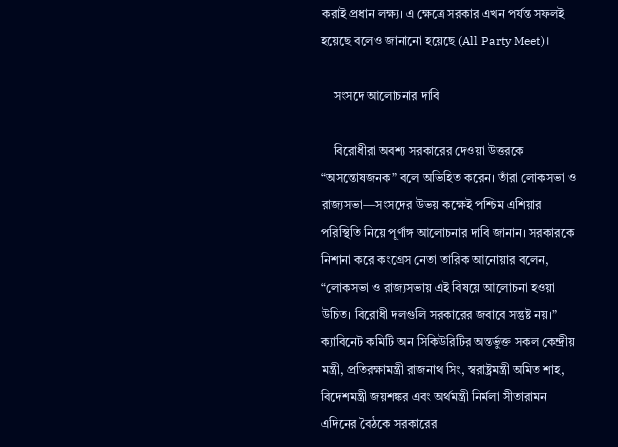করাই প্রধান লক্ষ্য। এ ক্ষেত্রে সরকার এখন পর্যন্ত সফলই হয়েছে বলেও জানানো হয়েছে (All Party Meet)।

    সংসদে আলোচনার দাবি

    বিরোধীরা অবশ্য সরকারের দেওয়া উত্তরকে “অসন্তোষজনক” বলে অভিহিত করেন। তাঁরা লোকসভা ও রাজ্যসভা—সংসদের উভয় কক্ষেই পশ্চিম এশিয়ার পরিস্থিতি নিয়ে পূর্ণাঙ্গ আলোচনার দাবি জানান। সরকারকে নিশানা করে কংগ্রেস নেতা তারিক আনোয়ার বলেন, “লোকসভা ও রাজ্যসভায় এই বিষয়ে আলোচনা হওয়া উচিত। বিরোধী দলগুলি সরকারের জবাবে সন্তুষ্ট নয়।” ক্যাবিনেট কমিটি অন সিকিউরিটির অন্তর্ভুক্ত সকল কেন্দ্রীয় মন্ত্রী, প্রতিরক্ষামন্ত্রী রাজনাথ সিং, স্বরাষ্ট্রমন্ত্রী অমিত শাহ, বিদেশমন্ত্রী জয়শঙ্কর এবং অর্থমন্ত্রী নির্মলা সীতারামন এদিনের বৈঠকে সরকারের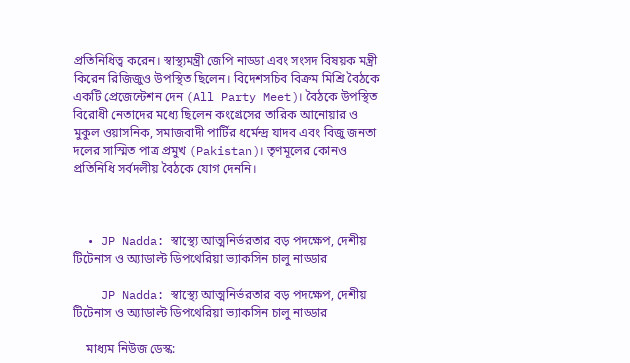প্রতিনিধিত্ব করেন। স্বাস্থ্যমন্ত্রী জেপি নাড্ডা এবং সংসদ বিষয়ক মন্ত্রী কিরেন রিজিজুও উপস্থিত ছিলেন। বিদেশসচিব বিক্রম মিশ্রি বৈঠকে একটি প্রেজেন্টেশন দেন (All Party Meet)। বৈঠকে উপস্থিত বিরোধী নেতাদের মধ্যে ছিলেন কংগ্রেসের তারিক আনোয়ার ও মুকুল ওয়াসনিক, সমাজবাদী পার্টির ধর্মেন্দ্র যাদব এবং বিজু জনতা দলের সাস্মিত পাত্র প্রমুখ (Pakistan)। তৃণমূলের কোনও প্রতিনিধি সর্বদলীয় বৈঠকে যোগ দেননি।



  • JP Nadda: স্বাস্থ্যে আত্মনির্ভরতার বড় পদক্ষেপ, দেশীয় টিটেনাস ও অ্যাডাল্ট ডিপথেরিয়া ভ্যাকসিন চালু নাড্ডার

    JP Nadda: স্বাস্থ্যে আত্মনির্ভরতার বড় পদক্ষেপ, দেশীয় টিটেনাস ও অ্যাডাল্ট ডিপথেরিয়া ভ্যাকসিন চালু নাড্ডার

    মাধ্যম নিউজ ডেস্ক: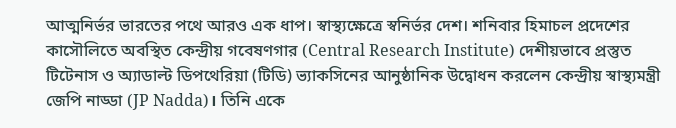আত্মনির্ভর ভারতের পথে আরও এক ধাপ। স্বাস্থ্যক্ষেত্রে স্বনির্ভর দেশ। শনিবার হিমাচল প্রদেশের কাসৌলিতে অবস্থিত কেন্দ্রীয় গবেষণগার (Central Research Institute) দেশীয়ভাবে প্রস্তুত টিটেনাস ও অ্যাডাল্ট ডিপথেরিয়া (টিডি) ভ্যাকসিনের আনুষ্ঠানিক উদ্বোধন করলেন কেন্দ্রীয় স্বাস্থ্যমন্ত্রী জেপি নাড্ডা (JP Nadda)। তিনি একে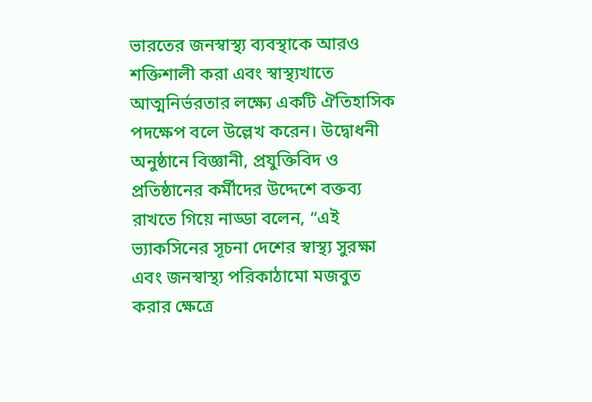ভারতের জনস্বাস্থ্য ব্যবস্থাকে আরও শক্তিশালী করা এবং স্বাস্থ্যখাতে আত্মনির্ভরতার লক্ষ্যে একটি ঐতিহাসিক পদক্ষেপ বলে উল্লেখ করেন। উদ্বোধনী অনুষ্ঠানে বিজ্ঞানী, প্রযুক্তিবিদ ও প্রতিষ্ঠানের কর্মীদের উদ্দেশে বক্তব্য রাখতে গিয়ে নাড্ডা বলেন, “এই ভ্যাকসিনের সূচনা দেশের স্বাস্থ্য সুরক্ষা এবং জনস্বাস্থ্য পরিকাঠামো মজবুত করার ক্ষেত্রে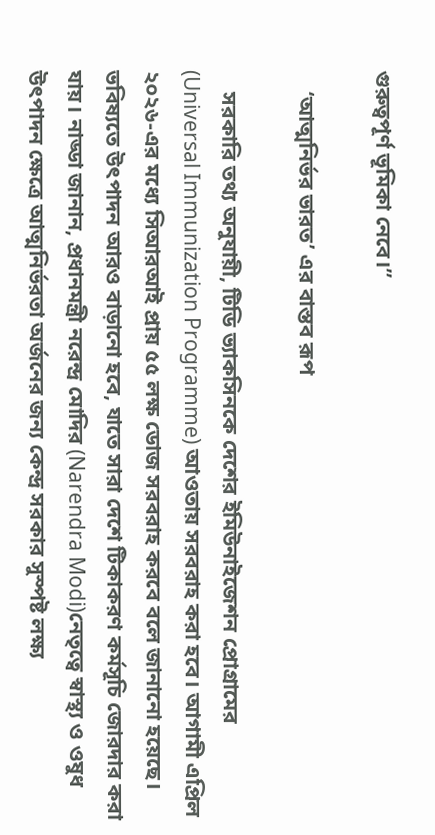গুরুত্বপূর্ণ ভূমিকা নেবে।”

    ‘আত্মনির্ভর ভারত’ এর বাস্তব রূপ

    সরকারি তথ্য অনুযায়ী, টিডি ভ্যাকসিনকে দেশের ইমিউনাইজেশন প্রোগ্রামের (Universal Immunization Programme) আওতায় সরবরাহ করা হবে। আগামী এপ্রিল ২০২৬-এর মধ্যে সিআরআই প্রায় ৫৫ লক্ষ ডোজ সরবরাহ করবে বলে জানানো হয়েছে। ভবিষ্যতে উৎপাদন আরও বাড়ানো হবে, যাতে সারা দেশে টিকাকরণ কর্মসূচি জোরদার করা যায়। নাড্ডা জানান, প্রধানমন্ত্রী নরেন্দ্র মোদির (Narendra Modi)নেতৃত্বে স্বাস্থ্য ও ওষুধ উৎপাদন ক্ষেত্রে আত্মনির্ভরতা অর্জনের জন্য কেন্দ্র সরকার সুস্পষ্ট লক্ষ্য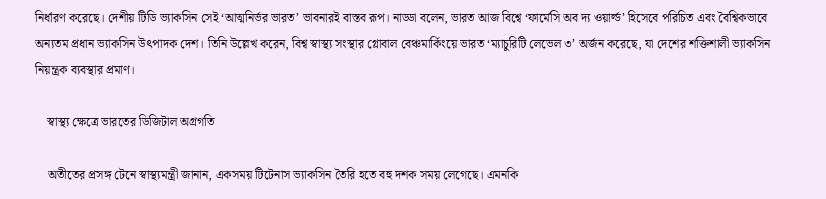নির্ধারণ করেছে। দেশীয় টিডি ভ্যাকসিন সেই ‘আত্মনির্ভর ভারত’ ভাবনারই বাস্তব রূপ। নাড্ডা বলেন, ভারত আজ বিশ্বে ‘ফার্মেসি অব দ্য ওয়ার্ল্ড’ হিসেবে পরিচিত এবং বৈশ্বিকভাবে অন্যতম প্রধান ভ্যাকসিন উৎপাদক দেশ। তিনি উল্লেখ করেন, বিশ্ব স্বাস্থ্য সংস্থার গ্লোবাল বেঞ্চমার্কিংয়ে ভারত ‘ম্যাচুরিটি লেভেল ৩’ অর্জন করেছে, যা দেশের শক্তিশালী ভ্যাকসিন নিয়ন্ত্রক ব্যবস্থার প্রমাণ।

    স্বাস্থ্য ক্ষেত্রে ভারতের ডিজিটাল অগ্রগতি

    অতীতের প্রসঙ্গ টেনে স্বাস্থ্যমন্ত্রী জানান, একসময় টিটেনাস ভ্যাকসিন তৈরি হতে বহু দশক সময় লেগেছে। এমনকি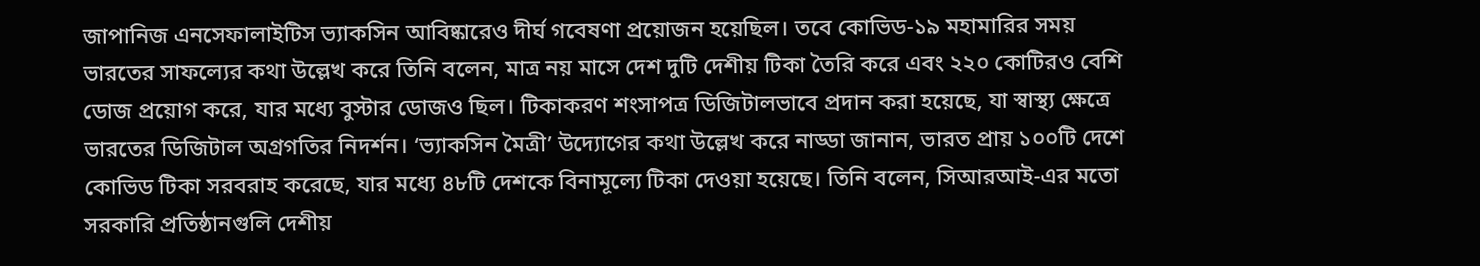জাপানিজ এনসেফালাইটিস ভ্যাকসিন আবিষ্কারেও দীর্ঘ গবেষণা প্রয়োজন হয়েছিল। তবে কোভিড-১৯ মহামারির সময় ভারতের সাফল্যের কথা উল্লেখ করে তিনি বলেন, মাত্র নয় মাসে দেশ দুটি দেশীয় টিকা তৈরি করে এবং ২২০ কোটিরও বেশি ডোজ প্রয়োগ করে, যার মধ্যে বুস্টার ডোজও ছিল। টিকাকরণ শংসাপত্র ডিজিটালভাবে প্রদান করা হয়েছে, যা স্বাস্থ্য ক্ষেত্রে ভারতের ডিজিটাল অগ্রগতির নিদর্শন। ‘ভ্যাকসিন মৈত্রী’ উদ্যোগের কথা উল্লেখ করে নাড্ডা জানান, ভারত প্রায় ১০০টি দেশে কোভিড টিকা সরবরাহ করেছে, যার মধ্যে ৪৮টি দেশকে বিনামূল্যে টিকা দেওয়া হয়েছে। তিনি বলেন, সিআরআই-এর মতো সরকারি প্রতিষ্ঠানগুলি দেশীয়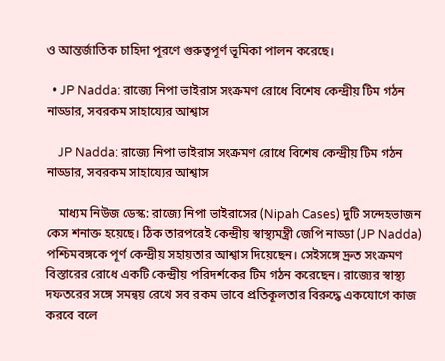ও আন্তর্জাতিক চাহিদা পূরণে গুরুত্বপূর্ণ ভূমিকা পালন করেছে।

  • JP Nadda: রাজ্যে নিপা ভাইরাস সংক্রমণ রোধে বিশেষ কেন্দ্রীয় টিম গঠন নাড্ডার, সবরকম সাহায্যের আশ্বাস

    JP Nadda: রাজ্যে নিপা ভাইরাস সংক্রমণ রোধে বিশেষ কেন্দ্রীয় টিম গঠন নাড্ডার, সবরকম সাহায্যের আশ্বাস

    মাধ্যম নিউজ ডেস্ক: রাজ্যে নিপা ভাইরাসের (Nipah Cases) দুটি সন্দেহভাজন কেস শনাক্ত হয়েছে। ঠিক তারপরেই কেন্দ্রীয় স্বাস্থ্যমন্ত্রী জেপি নাড্ডা (JP Nadda) পশ্চিমবঙ্গকে পূর্ণ কেন্দ্রীয় সহায়তার আশ্বাস দিয়েছেন। সেইসঙ্গে দ্রুত সংক্রমণ বিস্তারের রোধে একটি কেন্দ্রীয় পরিদর্শকের টিম গঠন করেছেন। রাজ্যের স্বাস্থ্য দফতরের সঙ্গে সমন্বয় রেখে সব রকম ভাবে প্রতিকূলতার বিরুদ্ধে একযোগে কাজ করবে বলে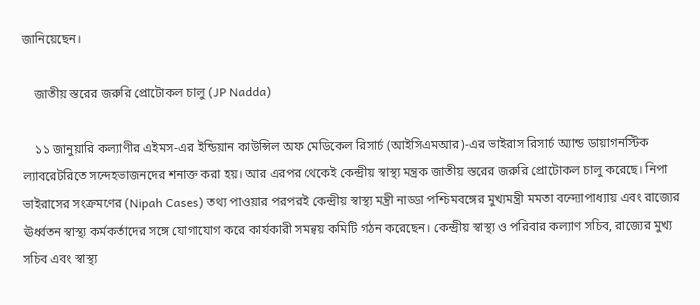জানিয়েছেন।

    জাতীয় স্তরের জরুরি প্রোটোকল চালু (JP Nadda)

    ১১ জানুয়ারি কল্যাণীর এইমস-এর ইন্ডিয়ান কাউন্সিল অফ মেডিকেল রিসার্চ (আইসিএমআর)-এর ভাইরাস রিসার্চ অ্যান্ড ডায়াগনস্টিক ল্যাবরেটরিতে সন্দেহভাজনদের শনাক্ত করা হয়। আর এরপর থেকেই কেন্দ্রীয় স্বাস্থ্য মন্ত্রক জাতীয় স্তরের জরুরি প্রোটোকল চালু করেছে। নিপা ভাইরাসের সংক্রমণের (Nipah Cases) তথ্য পাওয়ার পরপরই কেন্দ্রীয় স্বাস্থ্য মন্ত্রী নাড্ডা পশ্চিমবঙ্গের মুখ্যমন্ত্রী মমতা বন্দ্যোপাধ্যায় এবং রাজ্যের ঊর্ধ্বতন স্বাস্থ্য কর্মকর্তাদের সঙ্গে যোগাযোগ করে কার্যকারী সমন্বয় কমিটি গঠন করেছেন। কেন্দ্রীয় স্বাস্থ্য ও পরিবার কল্যাণ সচিব, রাজ্যের মুখ্য সচিব এবং স্বাস্থ্য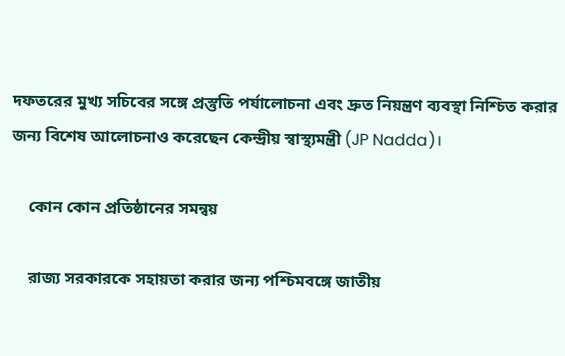দফতরের মুখ্য সচিবের সঙ্গে প্রস্তুতি পর্যালোচনা এবং দ্রুত নিয়ন্ত্রণ ব্যবস্থা নিশ্চিত করার জন্য বিশেষ আলোচনাও করেছেন কেন্দ্রীয় স্বাস্থ্যমন্ত্রী (JP Nadda)।

    কোন কোন প্রতিষ্ঠানের সমন্বয়

    রাজ্য সরকারকে সহায়তা করার জন্য পশ্চিমবঙ্গে জাতীয়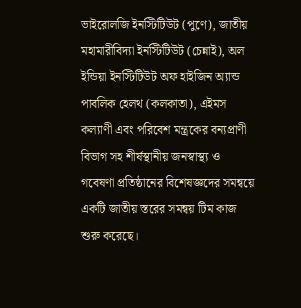ভাইরোলজি ইনস্টিটিউট (পুণে), জাতীয় মহামারীবিদ্যা ইনস্টিটিউট (চেন্নাই), অল ইন্ডিয়া ইনস্টিটিউট অফ হাইজিন অ্যান্ড পাবলিক হেলথ (কলকাতা), এইমস কল্যাণী এবং পরিবেশ মন্ত্রকের বন্যপ্রাণী বিভাগ সহ শীর্ষস্থানীয় জনস্বাস্থ্য ও গবেষণা প্রতিষ্ঠানের বিশেষজ্ঞদের সমন্বয়ে একটি জাতীয় স্তরের সমন্বয় টিম কাজ শুরু করেছে।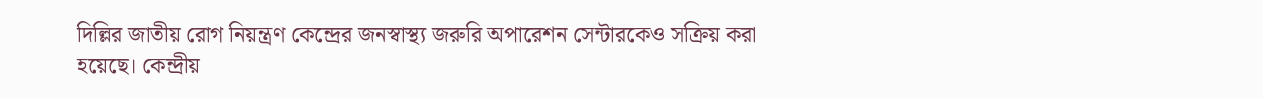দিল্লির জাতীয় রোগ নিয়ন্ত্রণ কেন্দ্রের জনস্বাস্থ্য জরুরি অপারেশন সেন্টারকেও সক্রিয় করা হয়েছে। কেন্দ্রীয়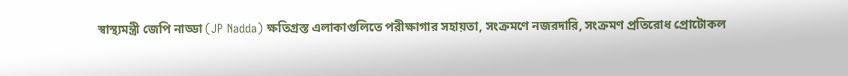স্বাস্থ্যমন্ত্রী জেপি নাড্ডা (JP Nadda) ক্ষতিগ্রস্ত এলাকাগুলিতে পরীক্ষাগার সহায়তা, সংক্রমণে নজরদারি, সংক্রমণ প্রতিরোধ প্রোটোকল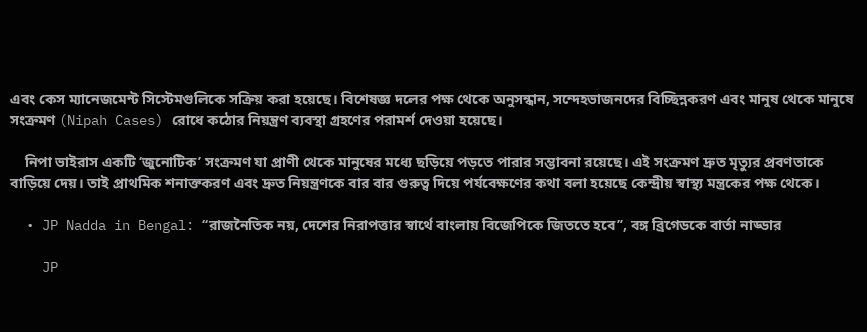এবং কেস ম্যানেজমেন্ট সিস্টেমগুলিকে সক্রিয় করা হয়েছে। বিশেষজ্ঞ দলের পক্ষ থেকে অনুসন্ধান, সন্দেহভাজনদের বিচ্ছিন্নকরণ এবং মানুষ থেকে মানুষে সংক্রমণ (Nipah Cases) রোধে কঠোর নিয়ন্ত্রণ ব্যবস্থা গ্রহণের পরামর্শ দেওয়া হয়েছে।

    নিপা ভাইরাস একটি ‘জুনোটিক’ সংক্রমণ যা প্রাণী থেকে মানুষের মধ্যে ছড়িয়ে পড়তে পারার সম্ভাবনা রয়েছে। এই সংক্রমণ দ্রুত মৃত্যুর প্রবণতাকে বাড়িয়ে দেয়। তাই প্রাথমিক শনাক্তকরণ এবং দ্রুত নিয়ন্ত্রণকে বার বার গুরুত্ব দিয়ে পর্যবেক্ষণের কথা বলা হয়েছে কেন্দ্রীয় স্বাস্থ্য মন্ত্রকের পক্ষ থেকে।

  • JP Nadda in Bengal: ‘‘রাজনৈতিক নয়, দেশের নিরাপত্তার স্বার্থে বাংলায় বিজেপিকে জিততে হবে’’, বঙ্গ ব্রিগেডকে বার্তা নাড্ডার

    JP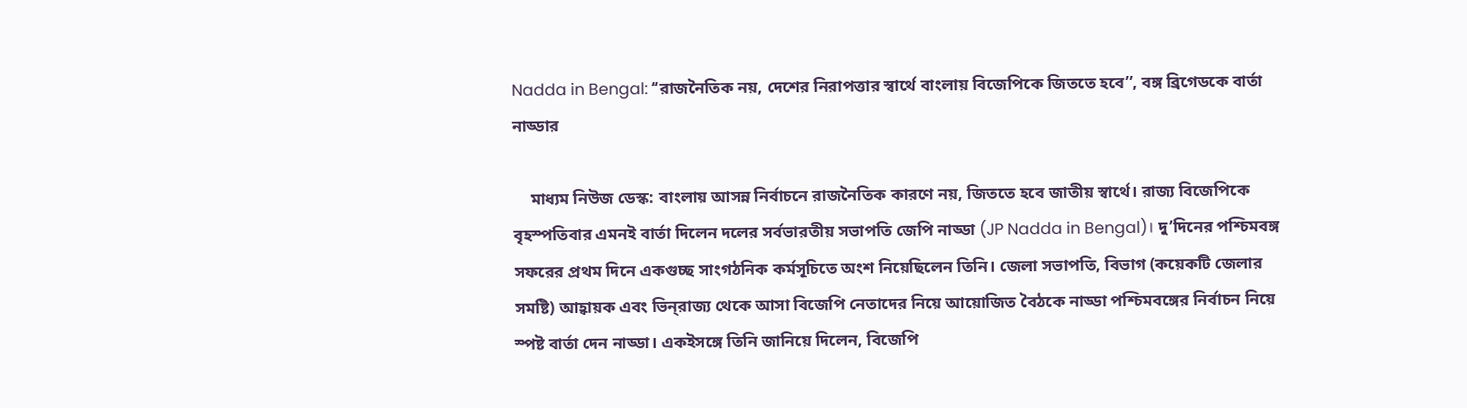Nadda in Bengal: ‘‘রাজনৈতিক নয়, দেশের নিরাপত্তার স্বার্থে বাংলায় বিজেপিকে জিততে হবে’’, বঙ্গ ব্রিগেডকে বার্তা নাড্ডার

    মাধ্যম নিউজ ডেস্ক: বাংলায় আসন্ন নির্বাচনে রাজনৈতিক কারণে নয়, জিততে হবে জাতীয় স্বার্থে। রাজ্য বিজেপিকে বৃহস্পতিবার এমনই বার্তা দিলেন দলের সর্বভারতীয় সভাপতি জেপি নাড্ডা (JP Nadda in Bengal)। দু’দিনের পশ্চিমবঙ্গ সফরের প্রথম দিনে একগুচ্ছ সাংগঠনিক কর্মসূচিতে অংশ নিয়েছিলেন তিনি। জেলা সভাপতি, বিভাগ (কয়েকটি জেলার সমষ্টি) আহ্বায়ক এবং ভিন্‌রাজ্য থেকে আসা বিজেপি নেতাদের নিয়ে আয়োজিত বৈঠকে নাড্ডা পশ্চিমবঙ্গের নির্বাচন নিয়ে স্পষ্ট বার্তা দেন নাড্ডা। একইসঙ্গে তিনি জানিয়ে দিলেন, বিজেপি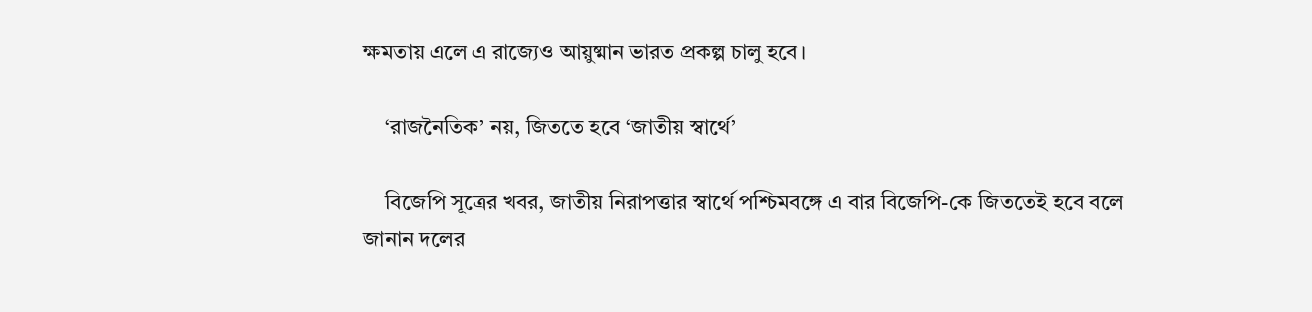ক্ষমতায় এলে এ রাজ্যেও আয়ুষ্মান ভারত প্রকল্প চালু হবে।

    ‘রাজনৈতিক’ নয়, জিততে হবে ‘জাতীয় স্বার্থে’

    বিজেপি সূত্রের খবর, জাতীয় নিরাপত্তার স্বার্থে পশ্চিমবঙ্গে এ বার বিজেপি-কে জিততেই হবে বলে জানান দলের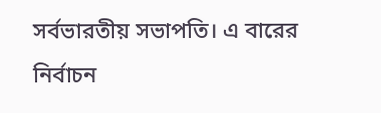সর্বভারতীয় সভাপতি। এ বারের নির্বাচন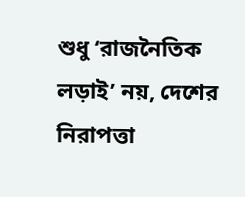শুধু ‘রাজনৈতিক লড়াই’ নয়, দেশের নিরাপত্তা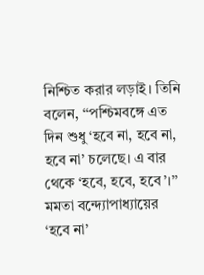নিশ্চিত করার লড়াই। তিনি বলেন, ‘‘পশ্চিমবঙ্গে এত দিন শুধু ‘হবে না, হবে না, হবে না’ চলেছে। এ বার থেকে ‘হবে, হবে, হবে’।’’ মমতা বন্দ্যোপাধ্যায়ের ‘হবে না’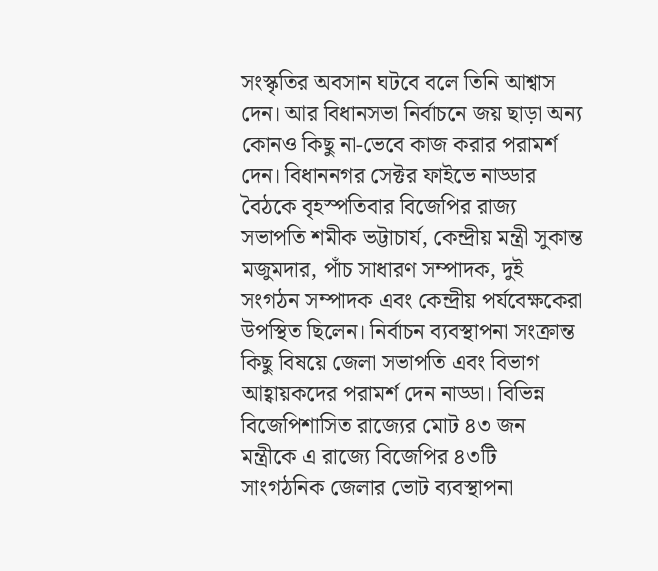সংস্কৃতির অবসান ঘটবে বলে তিনি আশ্বাস দেন। আর বিধানসভা নির্বাচনে জয় ছাড়া অন্য কোনও কিছু না-ভেবে কাজ করার পরামর্শ দেন। বিধাননগর সেক্টর ফাইভে নাড্ডার বৈঠকে বৃহস্পতিবার বিজেপির রাজ্য সভাপতি শমীক ভট্টাচার্য, কেন্দ্রীয় মন্ত্রী সুকান্ত মজুমদার, পাঁচ সাধারণ সম্পাদক, দুই সংগঠন সম্পাদক এবং কেন্দ্রীয় পর্যবেক্ষকেরা উপস্থিত ছিলেন। নির্বাচন ব্যবস্থাপনা সংক্রান্ত কিছু বিষয়ে জেলা সভাপতি এবং বিভাগ আহ্বায়কদের পরামর্শ দেন নাড্ডা। বিভিন্ন বিজেপিশাসিত রাজ্যের মোট ৪৩ জন মন্ত্রীকে এ রাজ্যে বিজেপির ৪৩টি সাংগঠনিক জেলার ভোট ব্যবস্থাপনা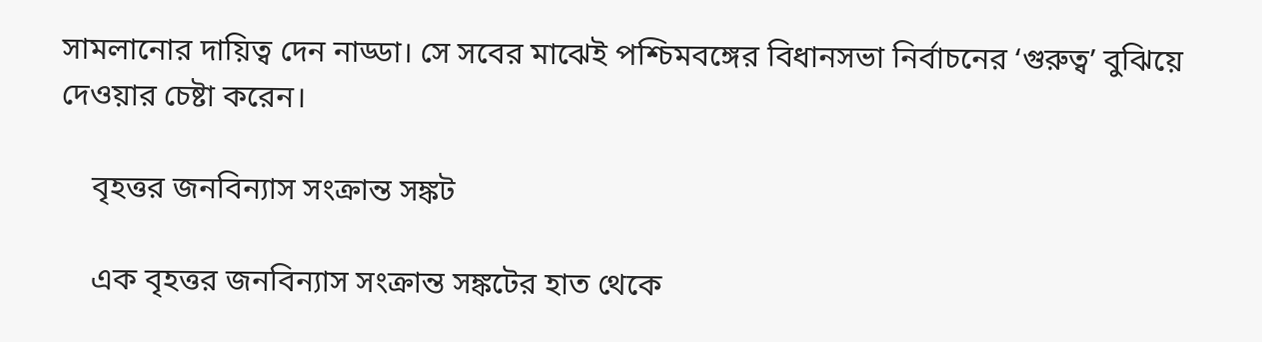সামলানোর দায়িত্ব দেন নাড্ডা। সে সবের মাঝেই পশ্চিমবঙ্গের বিধানসভা নির্বাচনের ‘গুরুত্ব’ বুঝিয়ে দেওয়ার চেষ্টা করেন।

    বৃহত্তর জনবিন্যাস সংক্রান্ত সঙ্কট

    এক বৃহত্তর জনবিন্যাস সংক্রান্ত সঙ্কটের হাত থেকে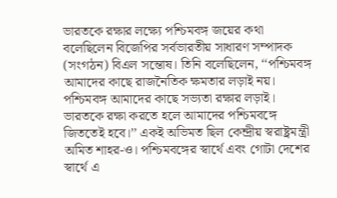ভারতকে রক্ষার লক্ষ্যে পশ্চিমবঙ্গ জয়ের কথা বলেছিলেন বিজেপির সর্বভারতীয় সাধারণ সম্পাদক (সংগঠন) বিএল সন্তোষ। তিনি বলেছিলেন, ‘‘পশ্চিমবঙ্গ আমাদের কাছে রাজনৈতিক ক্ষমতার লড়াই নয়। পশ্চিমবঙ্গ আমাদের কাছে সভ্যতা রক্ষার লড়াই। ভারতকে রক্ষা করতে হলে আমাদের পশ্চিমবঙ্গে জিততেই হবে।’’ একই অভিমত ছিল কেন্দ্রীয় স্বরাষ্ট্রমন্ত্রী অমিত শাহর-ও। পশ্চিমবঙ্গের স্বার্থে এবং গোটা দেশের স্বার্থে এ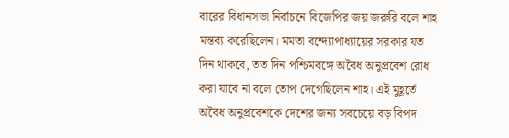বারের বিধানসভা নির্বাচনে বিজেপির জয় জরুরি বলে শাহ মন্তব্য করেছিলেন। মমতা বন্দ্যোপাধ্যায়ের সরকার যত দিন থাকবে, তত দিন পশ্চিমবঙ্গে অবৈধ অনুপ্রবেশ রোধ করা যাবে না বলে তোপ দেগেছিলেন শাহ। এই মুহূর্তে অবৈধ অনুপ্রবেশকে দেশের জন্য সবচেয়ে বড় বিপদ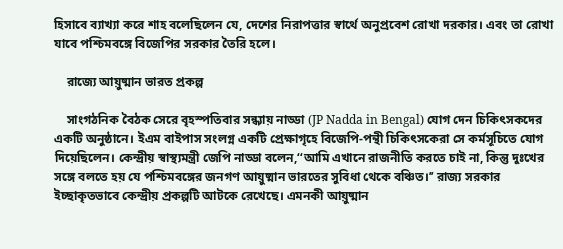হিসাবে ব্যাখ্যা করে শাহ বলেছিলেন যে, দেশের নিরাপত্তার স্বার্থে অনুপ্রবেশ রোখা দরকার। এবং তা রোখা যাবে পশ্চিমবঙ্গে বিজেপির সরকার তৈরি হলে।

    রাজ্যে আয়ুষ্মান ভারত প্রকল্প

    সাংগঠনিক বৈঠক সেরে বৃহস্পতিবার সন্ধ্যায় নাড্ডা (JP Nadda in Bengal) যোগ দেন চিকিৎসকদের একটি অনুষ্ঠানে। ইএম বাইপাস সংলগ্ন একটি প্রেক্ষাগৃহে বিজেপি-পন্থী চিকিৎসকেরা সে কর্মসূচিতে যোগ দিয়েছিলেন। কেন্দ্রীয় স্বাস্থ্যমন্ত্রী জেপি নাড্ডা বলেন,‘‘আমি এখানে রাজনীতি করতে চাই না, কিন্তু দুঃখের সঙ্গে বলতে হয় যে পশ্চিমবঙ্গের জনগণ আয়ুষ্মান ভারতের সুবিধা থেকে বঞ্চিত।’’ রাজ্য সরকার ইচ্ছাকৃতভাবে কেন্দ্রীয় প্রকল্পটি আটকে রেখেছে। এমনকী আয়ুষ্মান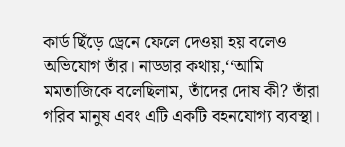কার্ড ছিঁড়ে ড্রেনে ফেলে দেওয়া হয় বলেও অভিযোগ তাঁর। নাড্ডার কথায়,‘‘আমি মমতাজিকে বলেছিলাম, তাঁদের দোষ কী? তাঁরা গরিব মানুষ এবং এটি একটি বহনযোগ্য ব্যবস্থা।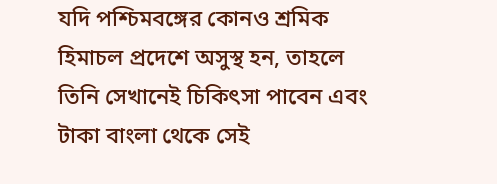যদি পশ্চিমবঙ্গের কোনও শ্রমিক হিমাচল প্রদেশে অসুস্থ হন, তাহলে তিনি সেখানেই চিকিৎসা পাবেন এবং টাকা বাংলা থেকে সেই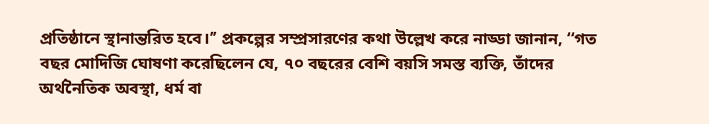প্রতিষ্ঠানে স্থানান্তরিত হবে।’’ প্রকল্পের সম্প্রসারণের কথা উল্লেখ করে নাড্ডা জানান, ‘‘গত বছর মোদিজি ঘোষণা করেছিলেন যে, ৭০ বছরের বেশি বয়সি সমস্ত ব্যক্তি, তাঁদের অর্থনৈতিক অবস্থা, ধর্ম বা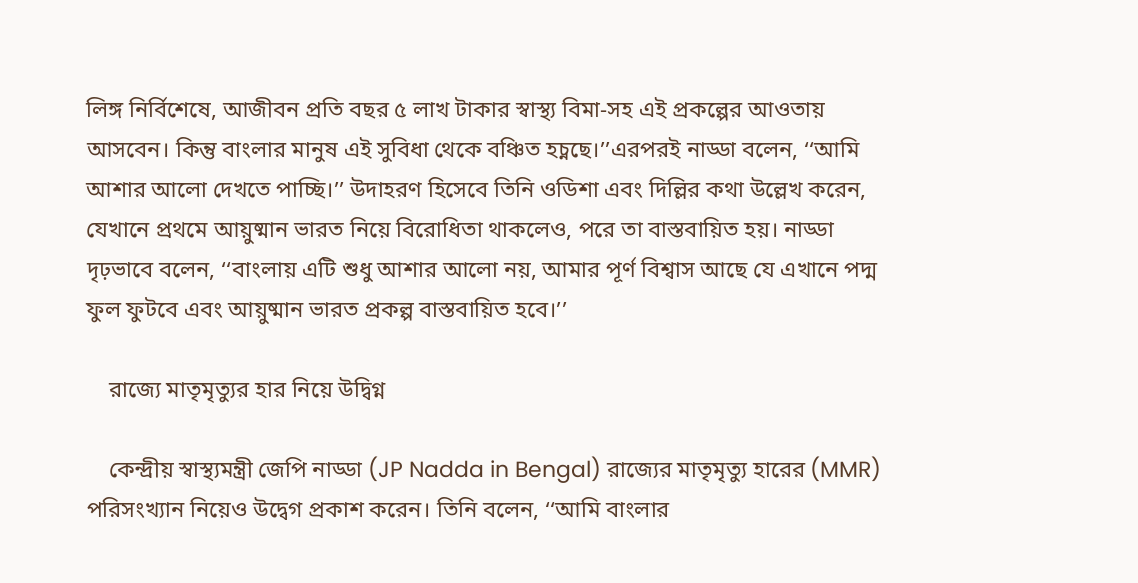লিঙ্গ নির্বিশেষে, আজীবন প্রতি বছর ৫ লাখ টাকার স্বাস্থ্য বিমা-সহ এই প্রকল্পের আওতায় আসবেন। কিন্তু বাংলার মানুষ এই সুবিধা থেকে বঞ্চিত হচ্নছে।’’এরপরই নাড্ডা বলেন, ‘‘আমি আশার আলো দেখতে পাচ্ছি।’’ উদাহরণ হিসেবে তিনি ওডিশা এবং দিল্লির কথা উল্লেখ করেন, যেখানে প্রথমে আয়ুষ্মান ভারত নিয়ে বিরোধিতা থাকলেও, পরে তা বাস্তবায়িত হয়। নাড্ডা দৃঢ়ভাবে বলেন, ‘‘বাংলায় এটি শুধু আশার আলো নয়, আমার পূর্ণ বিশ্বাস আছে যে এখানে পদ্ম ফুল ফুটবে এবং আয়ুষ্মান ভারত প্রকল্প বাস্তবায়িত হবে।’’

    রাজ্যে মাতৃমৃত্যুর হার নিয়ে উদ্বিগ্ন

    কেন্দ্রীয় স্বাস্থ্যমন্ত্রী জেপি নাড্ডা (JP Nadda in Bengal) রাজ্যের মাতৃমৃত্যু হারের (MMR) পরিসংখ্যান নিয়েও উদ্বেগ প্রকাশ করেন। তিনি বলেন, ‘‘আমি বাংলার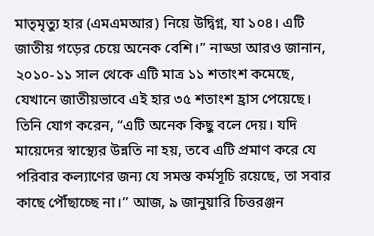মাতৃমৃত্যু হার (এমএমআর) নিয়ে উদ্বিগ্ন, যা ১০৪। এটি জাতীয় গড়ের চেয়ে অনেক বেশি।” নাড্ডা আরও জানান, ২০১০-১১ সাল থেকে এটি মাত্র ১১ শতাংশ কমেছে, যেখানে জাতীয়ভাবে এই হার ৩৫ শতাংশ হ্রাস পেয়েছে। তিনি যোগ করেন, “এটি অনেক কিছু বলে দেয়। যদি মায়েদের স্বাস্থ্যের উন্নতি না হয়, তবে এটি প্রমাণ করে যে পরিবার কল্যাণের জন্য যে সমস্ত কর্মসূচি রয়েছে, তা সবার কাছে পৌঁছাচ্ছে না।’’ আজ, ৯ জানুয়ারি চিত্তরঞ্জন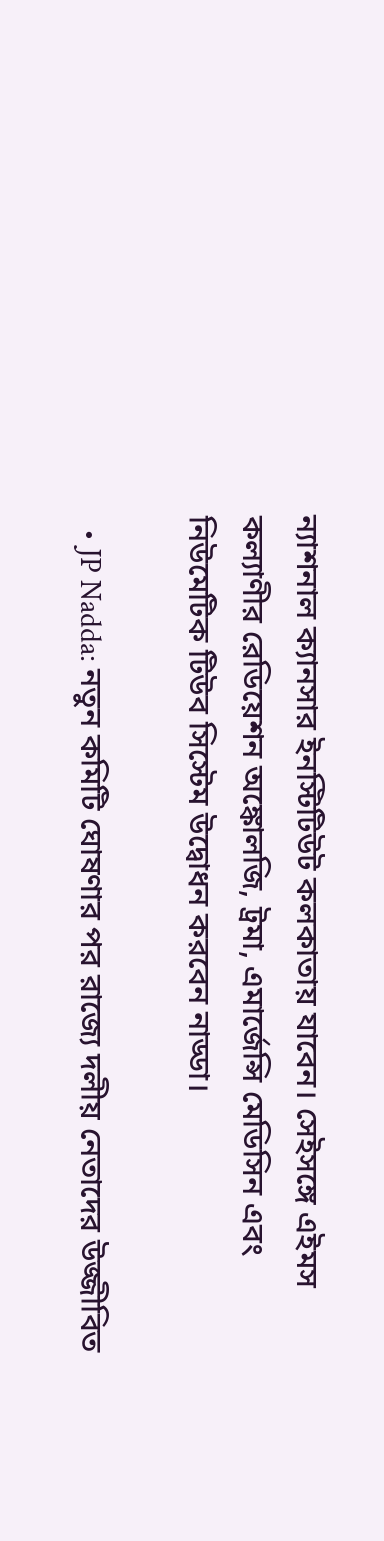ন্যাশনাল ক্যানসার ইনস্টিটিউট কলকাতায় যাবেন। সেইসঙ্গে এইমস কল্যাণীর রেডিয়েশন অঙ্কোলজি, ট্রমা, এমার্জেন্সি মেডিসিন এবং নিউমেটিক টিউব সিস্টেম উদ্বোধন করবেন নাড্ডা।

  • JP Nadda: নতুন কমিটি ঘোষণার পর রাজ্যে দলীয় নেতাদের উজ্জীবিত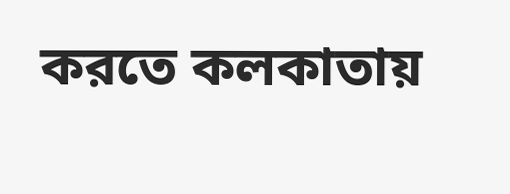করতে কলকাতায়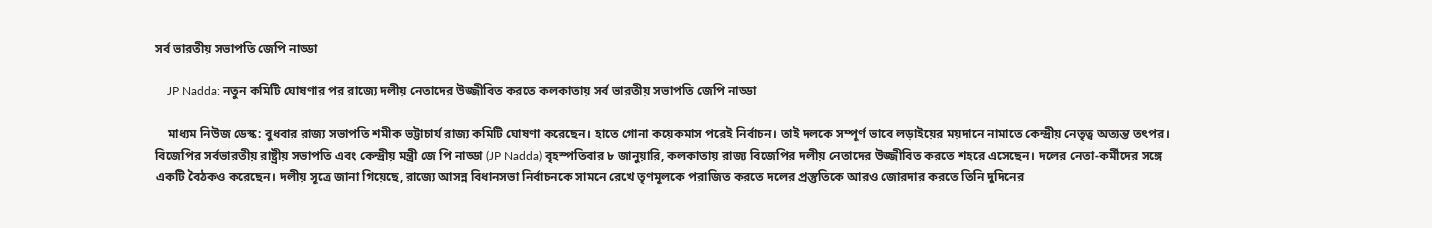সর্ব ভারতীয় সভাপতি জেপি নাড্ডা

    JP Nadda: নতুন কমিটি ঘোষণার পর রাজ্যে দলীয় নেতাদের উজ্জীবিত করতে কলকাতায় সর্ব ভারতীয় সভাপতি জেপি নাড্ডা

    মাধ্যম নিউজ ডেস্ক: বুধবার রাজ্য সভাপতি শমীক ভট্টাচার্য রাজ্য কমিটি ঘোষণা করেছেন। হাতে গোনা কয়েকমাস পরেই নির্বাচন। তাই দলকে সম্পূর্ণ ভাবে লড়াইয়ের ময়দানে নামাতে কেন্দ্রীয় নেতৃত্ব অত্যন্ত তৎপর। বিজেপির সর্বভারতীয় রাষ্ট্রীয় সভাপতি এবং কেন্দ্রীয় মন্ত্রী জে পি নাড্ডা (JP Nadda) বৃহস্পতিবার ৮ জানুয়ারি, কলকাতায় রাজ্য বিজেপির দলীয় নেতাদের উজ্জীবিত করতে শহরে এসেছেন। দলের নেতা-কর্মীদের সঙ্গে একটি বৈঠকও করেছেন। দলীয় সূত্রে জানা গিয়েছে, রাজ্যে আসন্ন বিধানসভা নির্বাচনকে সামনে রেখে তৃণমূলকে পরাজিত করতে দলের প্রস্তুতিকে আরও জোরদার করতে তিনি দুদিনের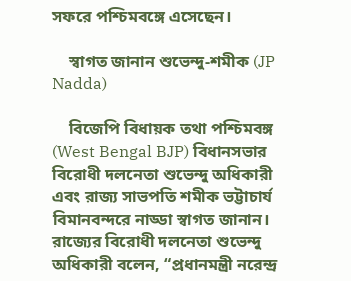সফরে পশ্চিমবঙ্গে এসেছেন।

    স্বাগত জানান শুভেন্দু-শমীক (JP Nadda)

    বিজেপি বিধায়ক তথা পশ্চিমবঙ্গ (West Bengal BJP) বিধানসভার বিরোধী দলনেতা শুভেন্দু অধিকারী এবং রাজ্য সাভপতি শমীক ভট্টাচার্য বিমানবন্দরে নাড্ডা স্বাগত জানান। রাজ্যের বিরোধী দলনেতা শুভেন্দু অধিকারী বলেন, “প্রধানমন্ত্রী নরেন্দ্র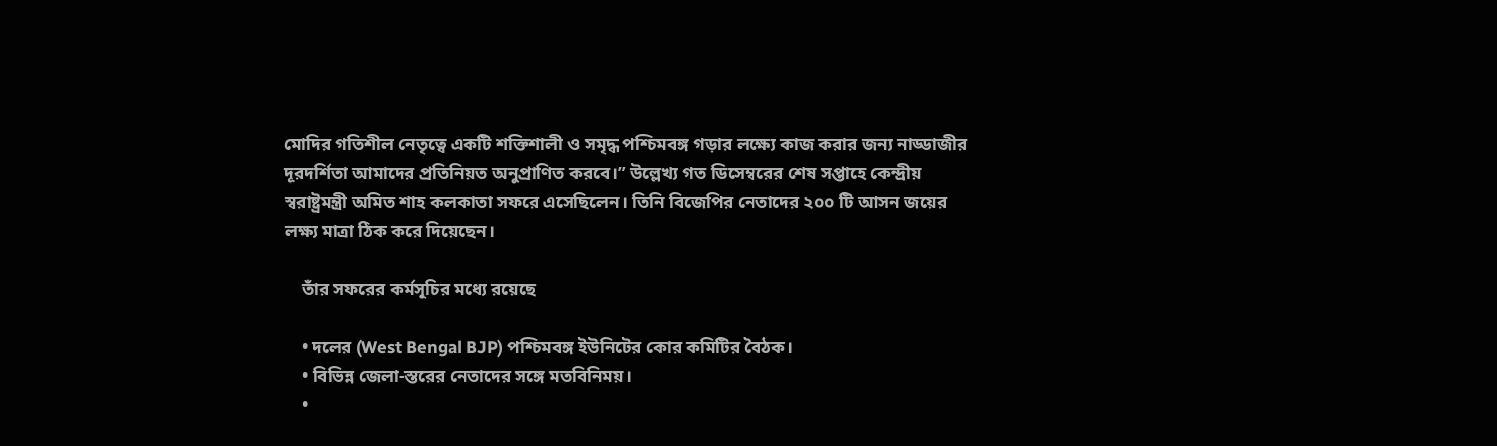মোদির গতিশীল নেতৃত্বে একটি শক্তিশালী ও সমৃদ্ধ পশ্চিমবঙ্গ গড়ার লক্ষ্যে কাজ করার জন্য নাড্ডাজীর দূরদর্শিতা আমাদের প্রতিনিয়ত অনুপ্রাণিত করবে।” উল্লেখ্য গত ডিসেম্বরের শেষ সপ্তাহে কেন্দ্রীয় স্বরাষ্ট্রমন্ত্রী অমিত শাহ কলকাতা সফরে এসেছিলেন। তিনি বিজেপির নেতাদের ২০০ টি আসন জয়ের লক্ষ্য মাত্রা ঠিক করে দিয়েছেন।

    তাঁর সফরের কর্মসূচির মধ্যে রয়েছে

    • দলের (West Bengal BJP) পশ্চিমবঙ্গ ইউনিটের কোর কমিটির বৈঠক।
    • বিভিন্ন জেলা-স্তরের নেতাদের সঙ্গে মতবিনিময়।
    •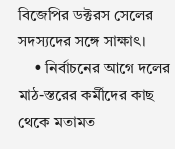বিজেপির ডক্টরস সেলের সদস্যদের সঙ্গে সাক্ষাৎ।
    • নির্বাচনের আগে দলের মাঠ-স্তরের কর্মীদের কাছ থেকে মতামত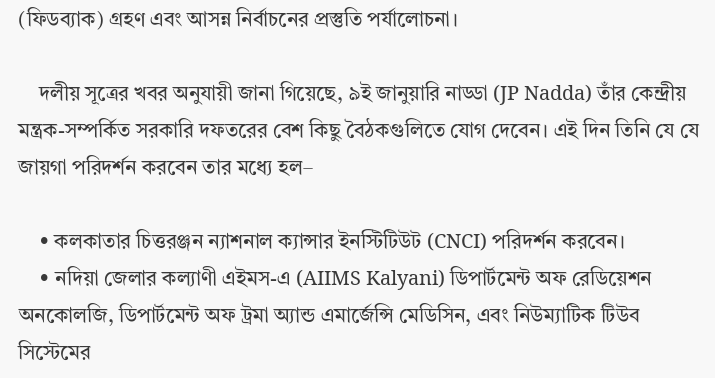(ফিডব্যাক) গ্রহণ এবং আসন্ন নির্বাচনের প্রস্তুতি পর্যালোচনা।

    দলীয় সূত্রের খবর অনুযায়ী জানা গিয়েছে, ৯ই জানুয়ারি নাড্ডা (JP Nadda) তাঁর কেন্দ্রীয় মন্ত্রক-সম্পর্কিত সরকারি দফতরের বেশ কিছু বৈঠকগুলিতে যোগ দেবেন। এই দিন তিনি যে যে জায়গা পরিদর্শন করবেন তার মধ্যে হল–

    • কলকাতার চিত্তরঞ্জন ন্যাশনাল ক্যান্সার ইনস্টিটিউট (CNCI) পরিদর্শন করবেন।
    • নদিয়া জেলার কল্যাণী এইমস-এ (AIIMS Kalyani) ডিপার্টমেন্ট অফ রেডিয়েশন অনকোলজি, ডিপার্টমেন্ট অফ ট্রমা অ্যান্ড এমার্জেন্সি মেডিসিন, এবং নিউম্যাটিক টিউব সিস্টেমের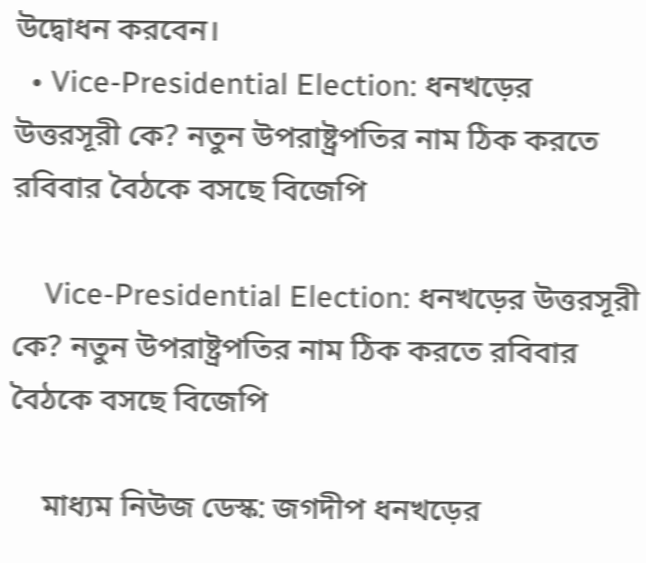উদ্বোধন করবেন।
  • Vice-Presidential Election: ধনখড়ের উত্তরসূরী কে? নতুন উপরাষ্ট্রপতির নাম ঠিক করতে রবিবার বৈঠকে বসছে বিজেপি

    Vice-Presidential Election: ধনখড়ের উত্তরসূরী কে? নতুন উপরাষ্ট্রপতির নাম ঠিক করতে রবিবার বৈঠকে বসছে বিজেপি

    মাধ্যম নিউজ ডেস্ক: জগদীপ ধনখড়ের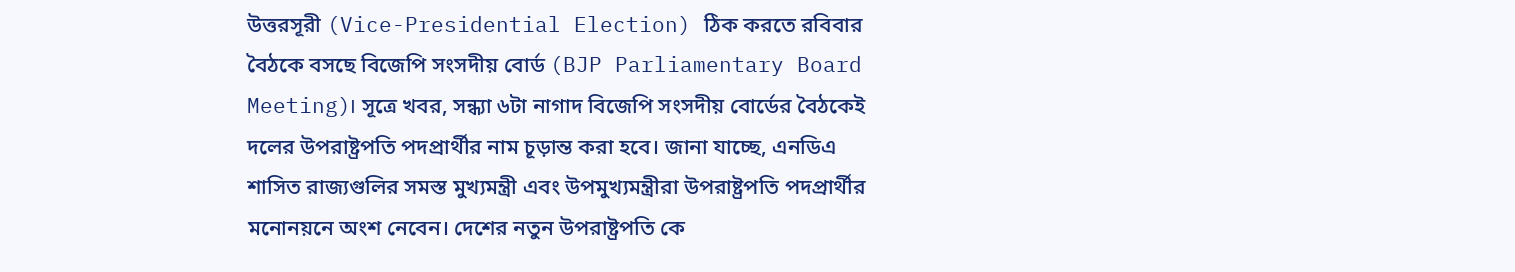উত্তরসূরী (Vice-Presidential Election) ঠিক করতে রবিবার বৈঠকে বসছে বিজেপি সংসদীয় বোর্ড (BJP Parliamentary Board Meeting)। সূত্রে খবর, সন্ধ্যা ৬টা নাগাদ বিজেপি সংসদীয় বোর্ডের বৈঠকেই দলের উপরাষ্ট্রপতি পদপ্রার্থীর নাম চূড়ান্ত করা হবে। জানা যাচ্ছে, এনডিএ শাসিত রাজ্যগুলির সমস্ত মুখ্যমন্ত্রী এবং উপমুখ্যমন্ত্রীরা উপরাষ্ট্রপতি পদপ্রার্থীর মনোনয়নে অংশ নেবেন। দেশের নতুন উপরাষ্ট্রপতি কে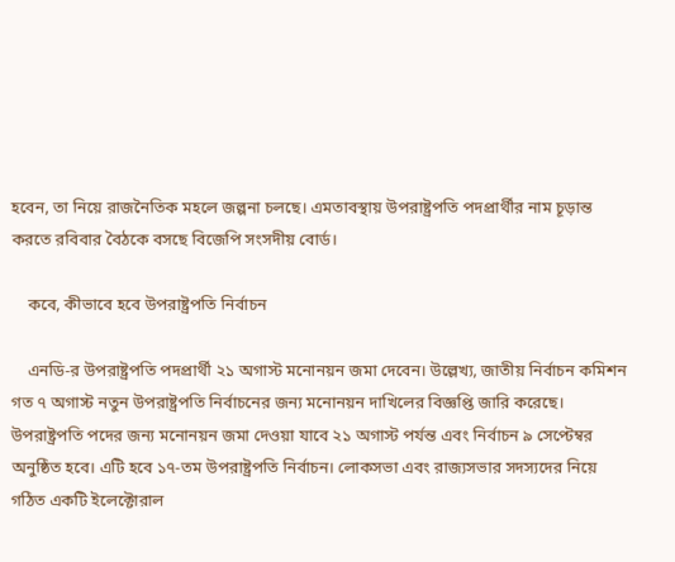হবেন, তা নিয়ে রাজনৈতিক মহলে জল্পনা চলছে। এমতাবস্থায় উপরাষ্ট্রপতি পদপ্রার্থীর নাম চূড়ান্ত করতে রবিবার বৈঠকে বসছে বিজেপি সংসদীয় বোর্ড।

    কবে, কীভাবে হবে উপরাষ্ট্রপতি নির্বাচন

    এনডি-র উপরাষ্ট্রপতি পদপ্রার্থী ২১ অগাস্ট মনোনয়ন জমা দেবেন। উল্লেখ্য, জাতীয় নির্বাচন কমিশন গত ৭ অগাস্ট নতুন উপরাষ্ট্রপতি নির্বাচনের জন্য মনোনয়ন দাখিলের বিজ্ঞপ্তি জারি করেছে। উপরাষ্ট্রপতি পদের জন্য মনোনয়ন জমা দেওয়া যাবে ২১ অগাস্ট পর্যন্ত এবং নির্বাচন ৯ সেপ্টেম্বর অনুষ্ঠিত হবে। এটি হবে ১৭-তম উপরাষ্ট্রপতি নির্বাচন। লোকসভা এবং রাজ্যসভার সদস্যদের নিয়ে গঠিত একটি ইলেক্টোরাল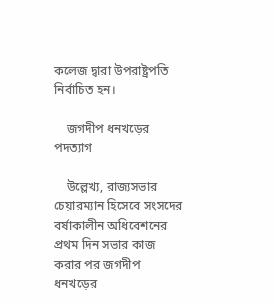কলেজ দ্বারা উপরাষ্ট্রপতি নির্বাচিত হন।

    জগদীপ ধনখড়ের পদত্যাগ

    উল্লেখ্য, রাজ্যসভার চেয়ারম্যান হিসেবে সংসদের বর্ষাকালীন অধিবেশনের প্রথম দিন সভার কাজ করার পর জগদীপ ধনখড়ের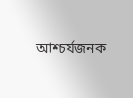আশ্চর্যজনক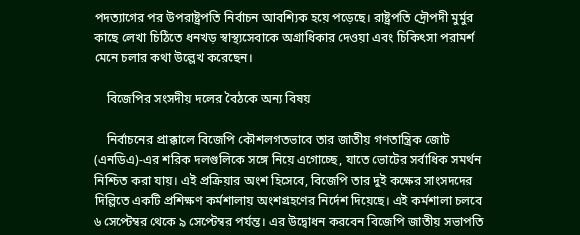পদত্যাগের পর উপরাষ্ট্রপতি নির্বাচন আবশ্যিক হয়ে পড়েছে। রাষ্ট্রপতি দ্রৌপদী মুর্মুর কাছে লেখা চিঠিতে ধনখড় স্বাস্থ্যসেবাকে অগ্রাধিকার দেওয়া এবং চিকিৎসা পরামর্শ মেনে চলার কথা উল্লেখ করেছেন।

    বিজেপির সংসদীয় দলের বৈঠকে অন্য বিষয়

    নির্বাচনের প্রাক্কালে বিজেপি কৌশলগতভাবে তার জাতীয় গণতান্ত্রিক জোট (এনডিএ)-এর শরিক দলগুলিকে সঙ্গে নিয়ে এগোচ্ছে, যাতে ভোটের সর্বাধিক সমর্থন নিশ্চিত করা যায়। এই প্রক্রিয়ার অংশ হিসেবে, বিজেপি তার দুই কক্ষের সাংসদদের দিল্লিতে একটি প্রশিক্ষণ কর্মশালায় অংশগ্রহণের নির্দেশ দিয়েছে। এই কর্মশালা চলবে ৬ সেপ্টেম্বর থেকে ৯ সেপ্টেম্বর পর্যন্ত। এর উদ্বোধন করবেন বিজেপি জাতীয় সভাপতি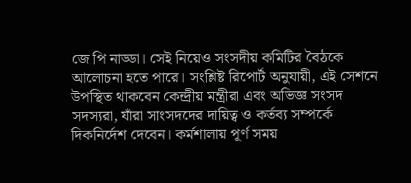জে পি নাড্ডা। সেই নিয়েও সংসদীয় কমিটির বৈঠকে আলোচনা হতে পারে। সংশ্লিষ্ট রিপোর্ট অনুযায়ী, এই সেশনে উপস্থিত থাকবেন কেন্দ্রীয় মন্ত্রীরা এবং অভিজ্ঞ সংসদ সদস্যরা, যাঁরা সাংসদদের দায়িত্ব ও কর্তব্য সম্পর্কে দিকনির্দেশ দেবেন। কর্মশালায় পূর্ণ সময়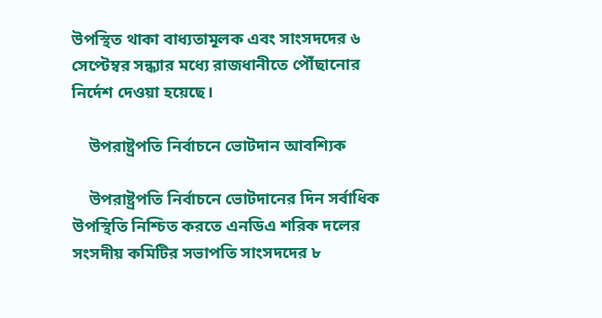উপস্থিত থাকা বাধ্যতামূলক এবং সাংসদদের ৬ সেপ্টেম্বর সন্ধ্যার মধ্যে রাজধানীতে পৌঁছানোর নির্দেশ দেওয়া হয়েছে।

    উপরাষ্ট্রপতি নির্বাচনে ভোটদান আবশ্যিক

    উপরাষ্ট্রপতি নির্বাচনে ভোটদানের দিন সর্বাধিক উপস্থিতি নিশ্চিত করতে এনডিএ শরিক দলের সংসদীয় কমিটির সভাপতি সাংসদদের ৮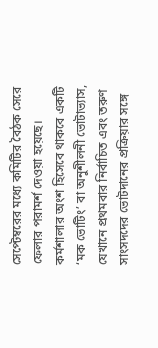সেপ্টেম্বরের মধ্যে কমিটির বৈঠক সেরে ফেলার পরামর্শ দেওয়া হয়েছে। কর্মশালার অংশ হিসেবে থাকবে একটি ‘মক ভোটিং’ বা অনুশীলনী ভোটাভ্যাস, যেখানে প্রথমবার নির্বাচিত এবং তরুণ সাংসদদের ভোটদানের প্রক্রিয়ার সঙ্গে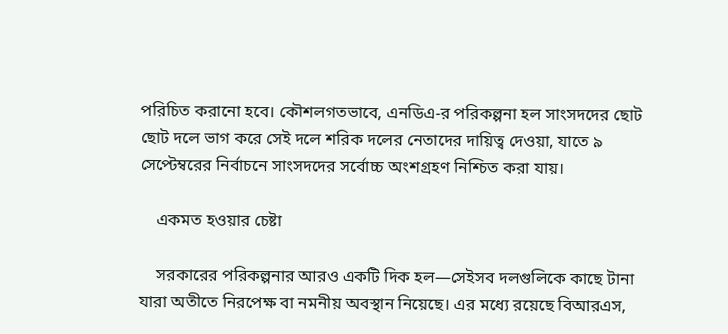পরিচিত করানো হবে। কৌশলগতভাবে, এনডিএ-র পরিকল্পনা হল সাংসদদের ছোট ছোট দলে ভাগ করে সেই দলে শরিক দলের নেতাদের দায়িত্ব দেওয়া, যাতে ৯ সেপ্টেম্বরের নির্বাচনে সাংসদদের সর্বোচ্চ অংশগ্রহণ নিশ্চিত করা যায়।

    একমত হওয়ার চেষ্টা

    সরকারের পরিকল্পনার আরও একটি দিক হল—সেইসব দলগুলিকে কাছে টানা যারা অতীতে নিরপেক্ষ বা নমনীয় অবস্থান নিয়েছে। এর মধ্যে রয়েছে বিআরএস,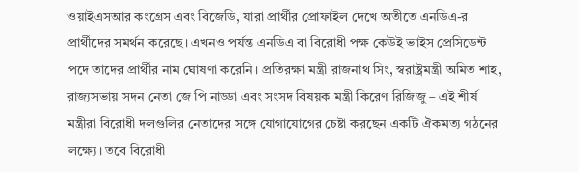ওয়াইএসআর কংগ্রেস এবং বিজেডি, যারা প্রার্থীর প্রোফাইল দেখে অতীতে এনডিএ-র প্রার্থীদের সমর্থন করেছে। এখনও পর্যন্ত এনডিএ বা বিরোধী পক্ষ কেউই ভাইস প্রেসিডেন্ট পদে তাদের প্রার্থীর নাম ঘোষণা করেনি। প্রতিরক্ষা মন্ত্রী রাজনাথ সিং, স্বরাষ্ট্রমন্ত্রী অমিত শাহ, রাজ্যসভায় সদন নেতা জে পি নাড্ডা এবং সংসদ বিষয়ক মন্ত্রী কিরেণ রিজিজু – এই শীর্ষ মন্ত্রীরা বিরোধী দলগুলির নেতাদের সঙ্গে যোগাযোগের চেষ্টা করছেন একটি ঐকমত্য গঠনের লক্ষ্যে। তবে বিরোধী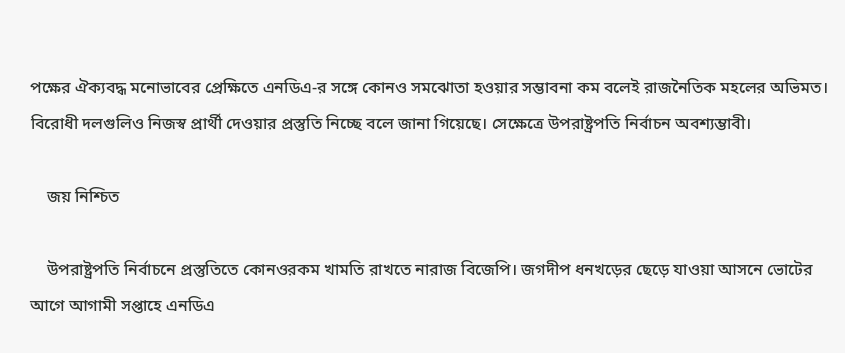পক্ষের ঐক্যবদ্ধ মনোভাবের প্রেক্ষিতে এনডিএ-র সঙ্গে কোনও সমঝোতা হওয়ার সম্ভাবনা কম বলেই রাজনৈতিক মহলের অভিমত। বিরোধী দলগুলিও নিজস্ব প্রার্থী দেওয়ার প্রস্তুতি নিচ্ছে বলে জানা গিয়েছে। সেক্ষেত্রে উপরাষ্ট্রপতি নির্বাচন অবশ্যম্ভাবী।

    জয় নিশ্চিত

    উপরাষ্ট্রপতি নির্বাচনে প্রস্তুতিতে কোনওরকম খামতি রাখতে নারাজ বিজেপি। জগদীপ ধনখড়ের ছেড়ে যাওয়া আসনে ভোটের আগে আগামী সপ্তাহে এনডিএ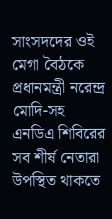সাংসদদের ওই মেগা বৈঠকে প্রধানমন্ত্রী নরেন্দ্র মোদি-সহ এনডিএ শিবিরের সব শীর্ষ নেতারা উপস্থিত থাকতে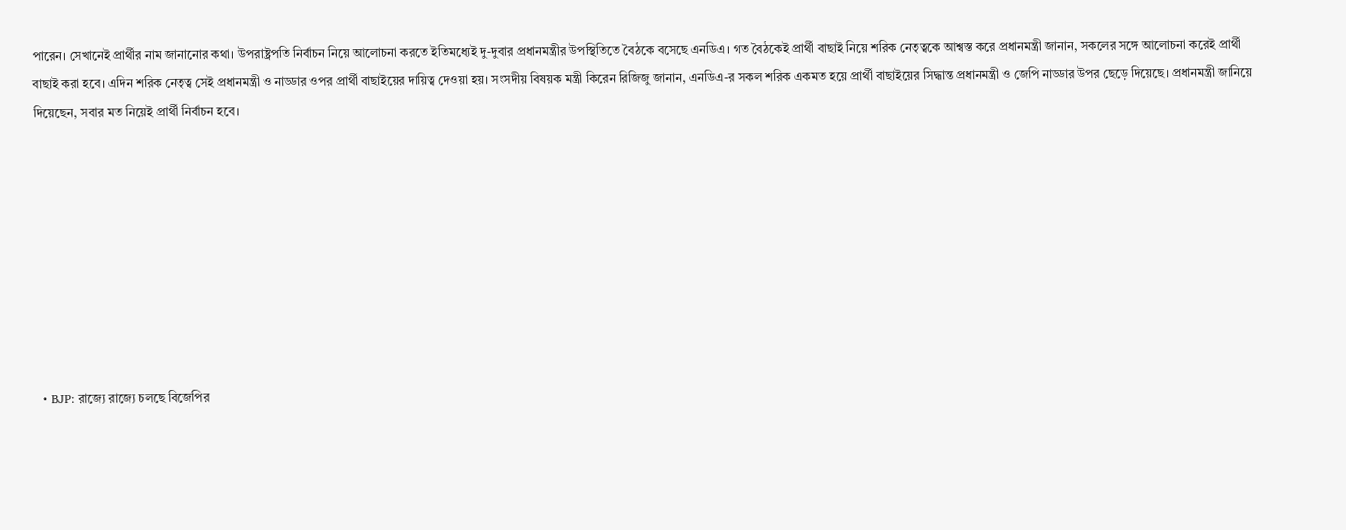পারেন। সেখানেই প্রার্থীর নাম জানানোর কথা। উপরাষ্ট্রপতি নির্বাচন নিয়ে আলোচনা করতে ইতিমধ্যেই দু-দুবার প্রধানমন্ত্রীর উপস্থিতিতে বৈঠকে বসেছে এনডিএ। গত বৈঠকেই প্রার্থী বাছাই নিয়ে শরিক নেতৃত্বকে আশ্বস্ত করে প্রধানমন্ত্রী জানান, সকলের সঙ্গে আলোচনা করেই প্রার্থী বাছাই করা হবে। এদিন শরিক নেতৃত্ব সেই প্রধানমন্ত্রী ও নাড্ডার ওপর প্রার্থী বাছাইয়ের দায়িত্ব দেওয়া হয়। সংসদীয় বিষয়ক মন্ত্রী কিরেন রিজিজু জানান, এনডিএ-র সকল শরিক একমত হয়ে প্রার্থী বাছাইয়ের সিদ্ধান্ত প্রধানমন্ত্রী ও জেপি নাড্ডার উপর ছেড়ে দিয়েছে। প্রধানমন্ত্রী জানিয়ে দিয়েছেন, সবার মত নিয়েই প্রার্থী নির্বাচন হবে।









  • BJP: রাজ্যে রাজ্যে চলছে বিজেপির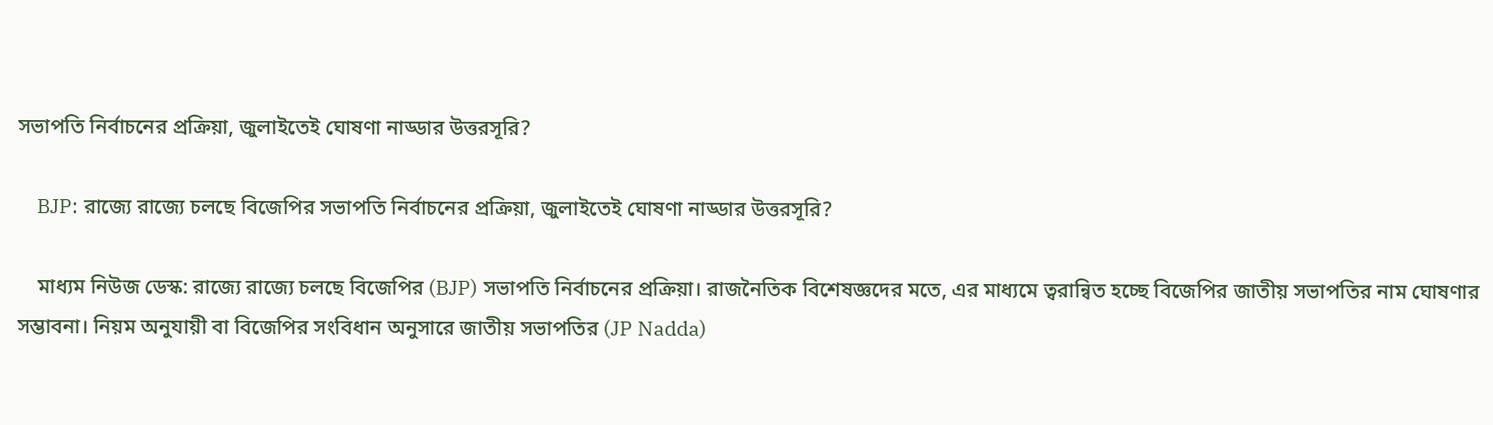সভাপতি নির্বাচনের প্রক্রিয়া, জুলাইতেই ঘোষণা নাড্ডার উত্তরসূরি?

    BJP: রাজ্যে রাজ্যে চলছে বিজেপির সভাপতি নির্বাচনের প্রক্রিয়া, জুলাইতেই ঘোষণা নাড্ডার উত্তরসূরি?

    মাধ্যম নিউজ ডেস্ক: রাজ্যে রাজ্যে চলছে বিজেপির (BJP) সভাপতি নির্বাচনের প্রক্রিয়া। রাজনৈতিক বিশেষজ্ঞদের মতে, এর মাধ্যমে ত্বরান্বিত হচ্ছে বিজেপির জাতীয় সভাপতির নাম ঘোষণার সম্ভাবনা। নিয়ম অনুযায়ী বা বিজেপির সংবিধান অনুসারে জাতীয় সভাপতির (JP Nadda)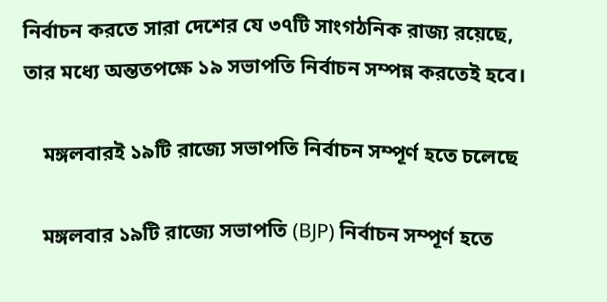নির্বাচন করতে সারা দেশের যে ৩৭টি সাংগঠনিক রাজ্য রয়েছে, তার মধ্যে অন্ততপক্ষে ১৯ সভাপতি নির্বাচন সম্পন্ন করতেই হবে।

    মঙ্গলবারই ১৯টি রাজ্যে সভাপতি নির্বাচন সম্পূর্ণ হতে চলেছে

    মঙ্গলবার ১৯টি রাজ্যে সভাপতি (BJP) নির্বাচন সম্পূর্ণ হতে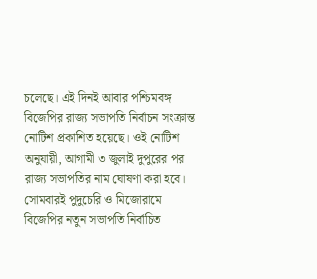চলেছে। এই দিনই আবার পশ্চিমবঙ্গ বিজেপির রাজ্য সভাপতি নির্বাচন সংক্রান্ত নোটিশ প্রকাশিত হয়েছে। ওই নোটিশ অনুযায়ী, আগামী ৩ জুলাই দুপুরের পর রাজ্য সভাপতির নাম ঘোষণা করা হবে। সোমবারই পুদুচেরি ও মিজোরামে বিজেপির নতুন সভাপতি নির্বাচিত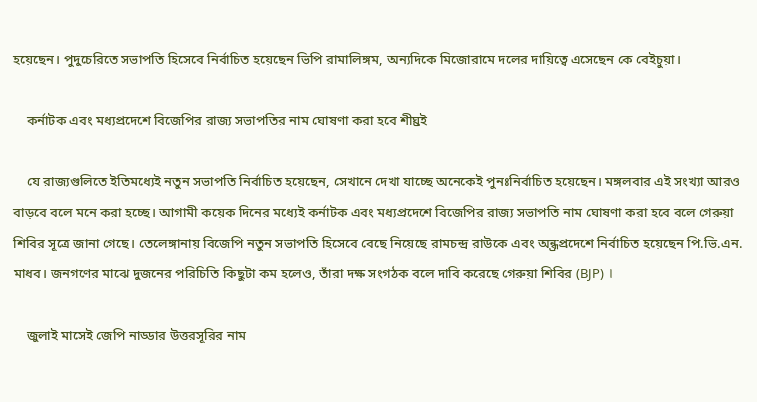হয়েছেন। পুদুচেরিতে সভাপতি হিসেবে নির্বাচিত হয়েছেন ভিপি রামালিঙ্গম, অন্যদিকে মিজোরামে দলের দায়িত্বে এসেছেন কে বেইচুয়া।

    কর্নাটক এবং মধ্যপ্রদেশে বিজেপির রাজ্য সভাপতির নাম ঘোষণা করা হবে শীঘ্রই

    যে রাজ্যগুলিতে ইতিমধ্যেই নতুন সভাপতি নির্বাচিত হয়েছেন, সেখানে দেখা যাচ্ছে অনেকেই পুনঃনির্বাচিত হয়েছেন। মঙ্গলবার এই সংখ্যা আরও বাড়বে বলে মনে করা হচ্ছে। আগামী কয়েক দিনের মধ্যেই কর্নাটক এবং মধ্যপ্রদেশে বিজেপির রাজ্য সভাপতি নাম ঘোষণা করা হবে বলে গেরুয়া শিবির সূত্রে জানা গেছে। তেলেঙ্গানায় বিজেপি নতুন সভাপতি হিসেবে বেছে নিয়েছে রামচন্দ্র রাউকে এবং অন্ধ্রপ্রদেশে নির্বাচিত হয়েছেন পি.ভি.এন. মাধব। জনগণের মাঝে দুজনের পরিচিতি কিছুটা কম হলেও, তাঁরা দক্ষ সংগঠক বলে দাবি করেছে গেরুয়া শিবির (BJP) ।

    জুলাই মাসেই জেপি নাড্ডার উত্তরসূরির নাম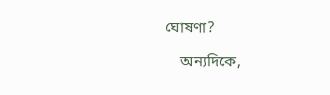ঘোষণা?

    অন্যদিকে,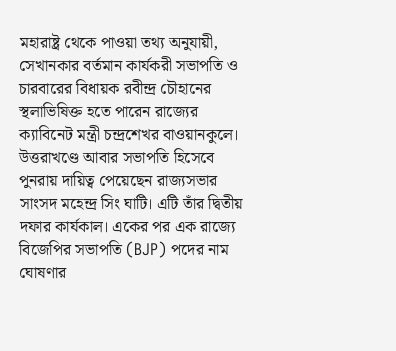মহারাষ্ট্র থেকে পাওয়া তথ্য অনুযায়ী, সেখানকার বর্তমান কার্যকরী সভাপতি ও চারবারের বিধায়ক রবীন্দ্র চৌহানের স্থলাভিষিক্ত হতে পারেন রাজ্যের ক্যাবিনেট মন্ত্রী চন্দ্রশেখর বাওয়ানকুলে। উত্তরাখণ্ডে আবার সভাপতি হিসেবে পুনরায় দায়িত্ব পেয়েছেন রাজ্যসভার সাংসদ মহেন্দ্র সিং ঘাটি। এটি তাঁর দ্বিতীয় দফার কার্যকাল। একের পর এক রাজ্যে বিজেপির সভাপতি (BJP) পদের নাম ঘোষণার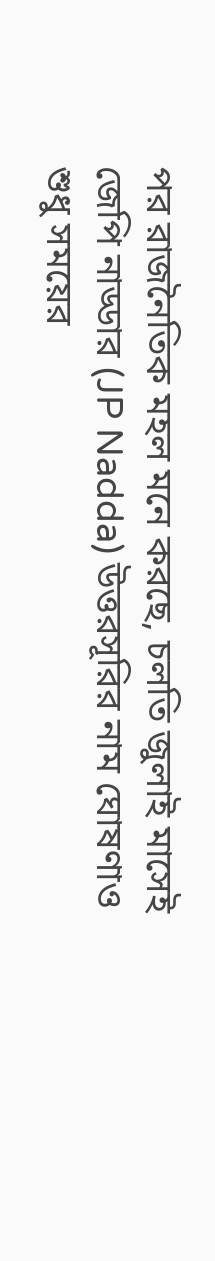পর রাজনৈতিক মহল মনে করছে, চলতি জুলাই মাসেই জেপি নাড্ডার (JP Nadda) উত্তরসূরির নাম ঘোষণাও শুধু সময়ের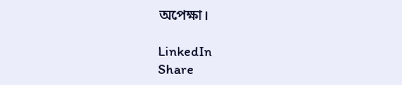অপেক্ষা।

LinkedIn
Share